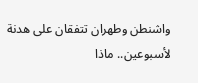واشنطن وطهران تتفقان على هدنة لأسبوعين.. ماذا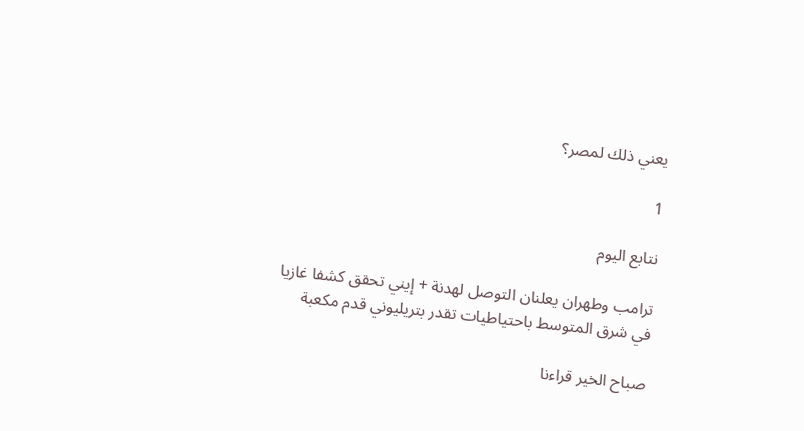يعني ذلك لمصر؟

1

نتابع اليوم

ترامب وطهران يعلنان التوصل لهدنة + إيني تحقق كشفا غازيا في شرق المتوسط باحتياطيات تقدر بتريليوني قدم مكعبة

صباح الخير قراءنا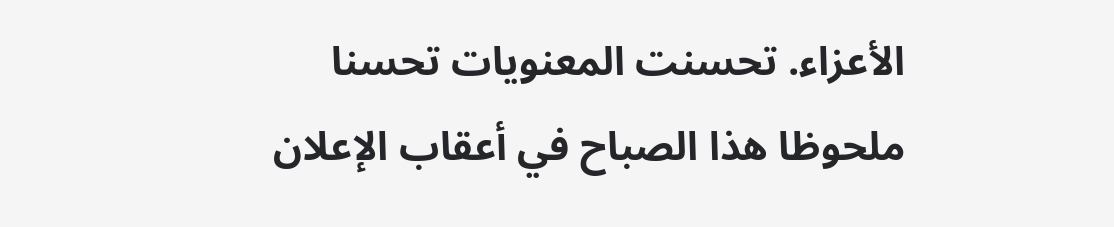الأعزاء. تحسنت المعنويات تحسنا ملحوظا هذا الصباح في أعقاب الإعلان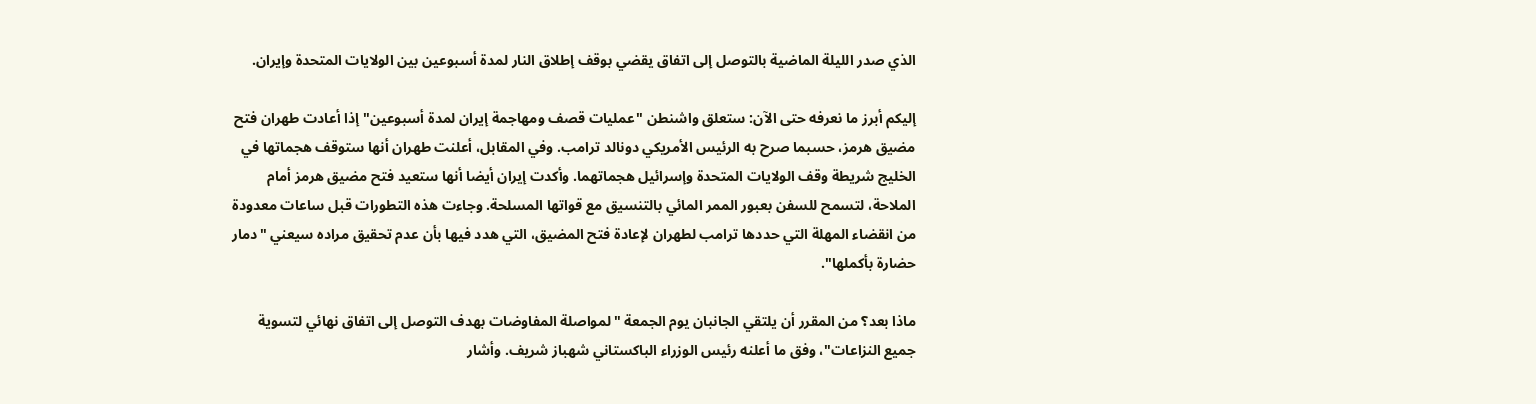الذي صدر الليلة الماضية بالتوصل إلى اتفاق يقضي بوقف إطلاق النار لمدة أسبوعين بين الولايات المتحدة وإيران.

إليكم أبرز ما نعرفه حتى الآن: ستعلق واشنطن "عمليات قصف ومهاجمة إيران لمدة أسبوعين" إذا أعادت طهران فتح مضيق هرمز، حسبما صرح به الرئيس الأمريكي دونالد ترامب. وفي المقابل، أعلنت طهران أنها ستوقف هجماتها في الخليج شريطة وقف الولايات المتحدة وإسرائيل هجماتهما. وأكدت إيران أيضا أنها ستعيد فتح مضيق هرمز أمام الملاحة، لتسمح للسفن بعبور الممر المائي بالتنسيق مع قواتها المسلحة. وجاءت هذه التطورات قبل ساعات معدودة من انقضاء المهلة التي حددها ترامب لطهران لإعادة فتح المضيق، التي هدد فيها بأن عدم تحقيق مراده سيعني "دمار حضارة بأكملها".

ماذا بعد؟ من المقرر أن يلتقي الجانبان يوم الجمعة "لمواصلة المفاوضات بهدف التوصل إلى اتفاق نهائي لتسوية جميع النزاعات"، وفق ما أعلنه رئيس الوزراء الباكستاني شهباز شريف. وأشار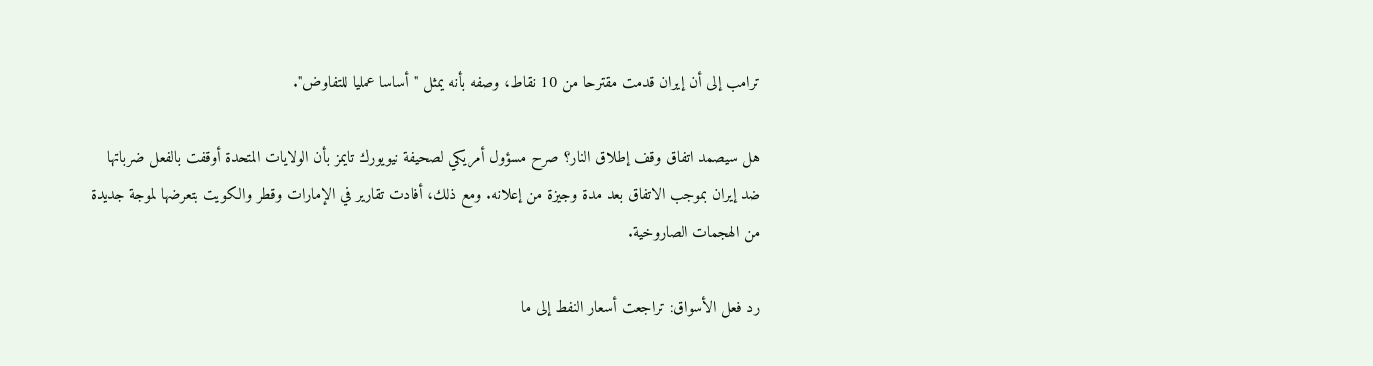ترامب إلى أن إيران قدمت مقترحا من 10 نقاط، وصفه بأنه يمثل "أساسا عمليا للتفاوض".

هل سيصمد اتفاق وقف إطلاق النار؟ صرح مسؤول أمريكي لصحيفة نيويورك تايمز بأن الولايات المتحدة أوقفت بالفعل ضرباتها ضد إيران بموجب الاتفاق بعد مدة وجيزة من إعلانه. ومع ذلك، أفادت تقارير في الإمارات وقطر والكويت بتعرضها لموجة جديدة من الهجمات الصاروخية.

رد فعل الأسواق: تراجعت أسعار النفط إلى ما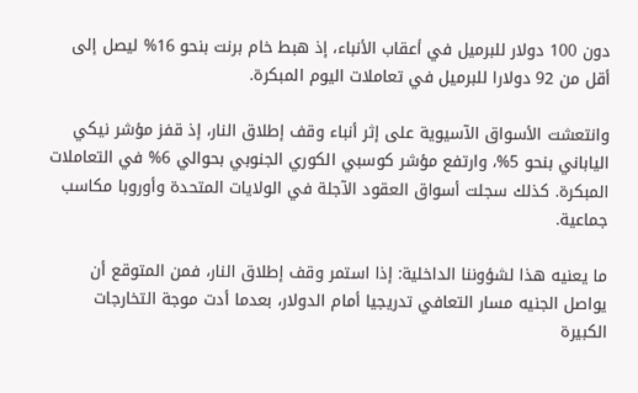دون 100 دولار للبرميل في أعقاب الأنباء، إذ هبط خام برنت بنحو 16% ليصل إلى أقل من 92 دولارا للبرميل في تعاملات اليوم المبكرة.

وانتعشت الأسواق الآسيوية على إثر أنباء وقف إطلاق النار، إذ قفز مؤشر نيكي الياباني بنحو 5%، وارتفع مؤشر كوسبي الكوري الجنوبي بحوالي 6% في التعاملات المبكرة. كذلك سجلت أسواق العقود الآجلة في الولايات المتحدة وأوروبا مكاسب جماعية.

ما يعنيه هذا لشؤوننا الداخلية: إذا استمر وقف إطلاق النار، فمن المتوقع أن يواصل الجنيه مسار التعافي تدريجيا أمام الدولار، بعدما أدت موجة التخارجات الكبيرة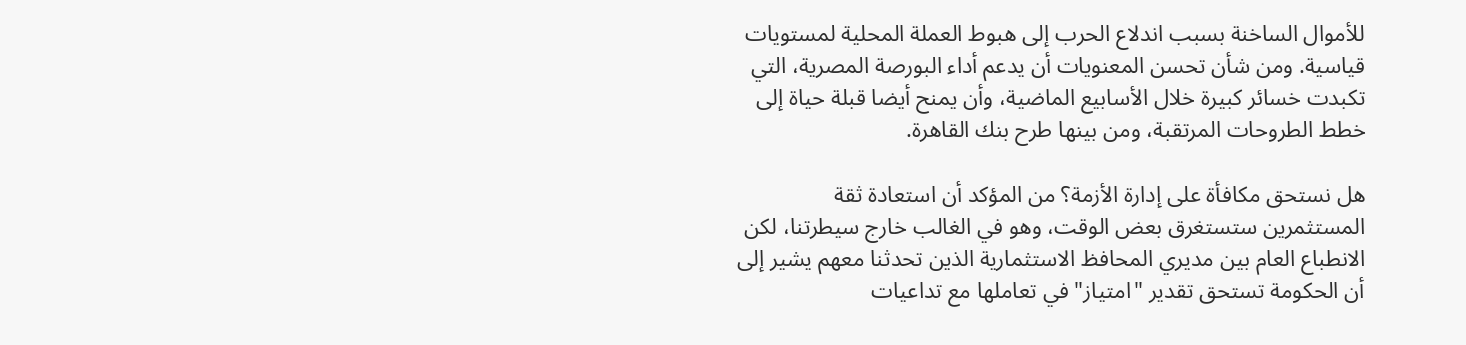للأموال الساخنة بسبب اندلاع الحرب إلى هبوط العملة المحلية لمستويات قياسية. ومن شأن تحسن المعنويات أن يدعم أداء البورصة المصرية، التي تكبدت خسائر كبيرة خلال الأسابيع الماضية، وأن يمنح أيضا قبلة حياة إلى خطط الطروحات المرتقبة، ومن بينها طرح بنك القاهرة.

هل نستحق مكافأة على إدارة الأزمة؟ من المؤكد أن استعادة ثقة المستثمرين ستستغرق بعض الوقت، وهو في الغالب خارج سيطرتنا، لكن الانطباع العام بين مديري المحافظ الاستثمارية الذين تحدثنا معهم يشير إلى أن الحكومة تستحق تقدير "امتياز" في تعاملها مع تداعيات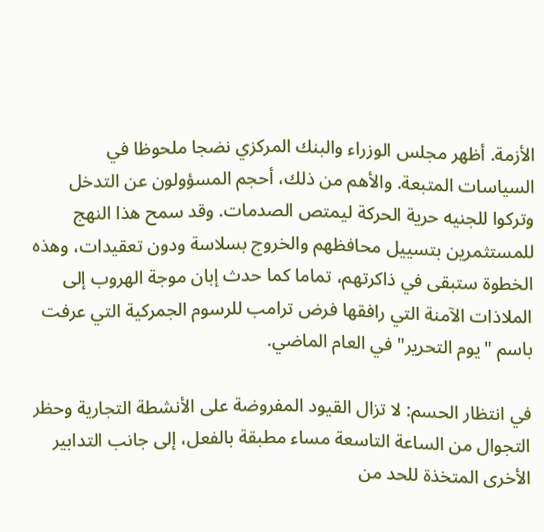الأزمة. أظهر مجلس الوزراء والبنك المركزي نضجا ملحوظا في السياسات المتبعة. والأهم من ذلك، أحجم المسؤولون عن التدخل وتركوا للجنيه حرية الحركة ليمتص الصدمات. وقد سمح هذا النهج للمستثمرين بتسييل محافظهم والخروج بسلاسة ودون تعقيدات، وهذه الخطوة ستبقى في ذاكرتهم، تماما كما حدث إبان موجة الهروب إلى الملاذات الآمنة التي رافقها فرض ترامب للرسوم الجمركية التي عرفت باسم "يوم التحرير" في العام الماضي.

في انتظار الحسم: لا تزال القيود المفروضة على الأنشطة التجارية وحظر التجوال من الساعة التاسعة مساء مطبقة بالفعل، إلى جانب التدابير الأخرى المتخذة للحد من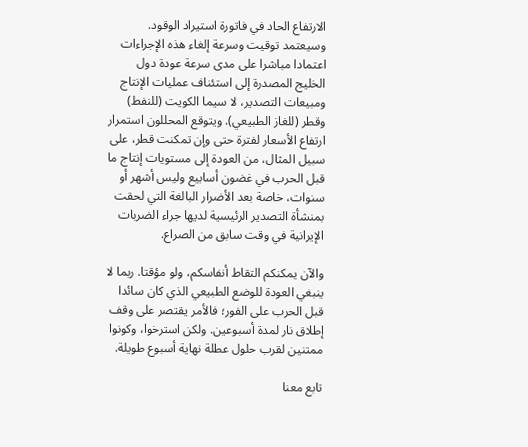الارتفاع الحاد في فاتورة استيراد الوقود. وسيعتمد توقيت وسرعة إلغاء هذه الإجراءات اعتمادا مباشرا على مدى سرعة عودة دول الخليج المصدرة إلى استئناف عمليات الإنتاج ومبيعات التصدير، لا سيما الكويت (للنفط) وقطر (للغاز الطبيعي). ويتوقع المحللون استمرار ارتفاع الأسعار لفترة حتى وإن تمكنت قطر، على سبيل المثال، من العودة إلى مستويات إنتاج ما قبل الحرب في غضون أسابيع وليس أشهر أو سنوات، خاصة بعد الأضرار البالغة التي لحقت بمنشأة التصدير الرئيسية لديها جراء الضربات الإيرانية في وقت سابق من الصراع.

والآن يمكنكم التقاط أنفاسكم، ولو مؤقتا. ربما لا ينبغي العودة للوضع الطبيعي الذي كان سائدا قبل الحرب على الفور؛ فالأمر يقتصر على وقف إطلاق نار لمدة أسبوعين. ولكن استرخوا، وكونوا ممتنين لقرب حلول عطلة نهاية أسبوع طويلة.

تابع معنا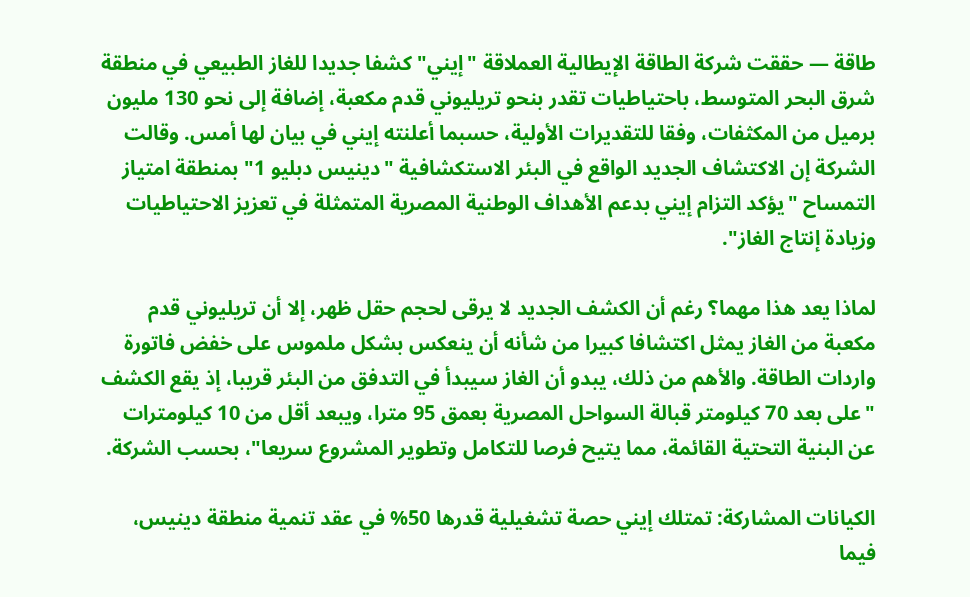طاقة — حققت شركة الطاقة الإيطالية العملاقة "إيني" كشفا جديدا للغاز الطبيعي في منطقة شرق البحر المتوسط، باحتياطيات تقدر بنحو تريليوني قدم مكعبة، إضافة إلى نحو 130 مليون برميل من المكثفات، وفقا للتقديرات الأولية، حسبما أعلنته إيني في بيان لها أمس. وقالت الشركة إن الاكتشاف الجديد الواقع في البئر الاستكشافية "دينيس دبليو 1" بمنطقة امتياز التمساح "يؤكد التزام إيني بدعم الأهداف الوطنية المصرية المتمثلة في تعزيز الاحتياطيات وزيادة إنتاج الغاز".

لماذا يعد هذا مهما؟ رغم أن الكشف الجديد لا يرقى لحجم حقل ظهر، إلا أن تريليوني قدم مكعبة من الغاز يمثل اكتشافا كبيرا من شأنه أن ينعكس بشكل ملموس على خفض فاتورة واردات الطاقة. والأهم من ذلك، يبدو أن الغاز سيبدأ في التدفق من البئر قريبا، إذ يقع الكشف "على بعد 70 كيلومتر قبالة السواحل المصرية بعمق 95 مترا، ويبعد أقل من 10 كيلومترات عن البنية التحتية القائمة، مما يتيح فرصا للتكامل وتطوير المشروع سريعا"، بحسب الشركة.

الكيانات المشاركة: تمتلك إيني حصة تشغيلية قدرها 50% في عقد تنمية منطقة دينيس، فيما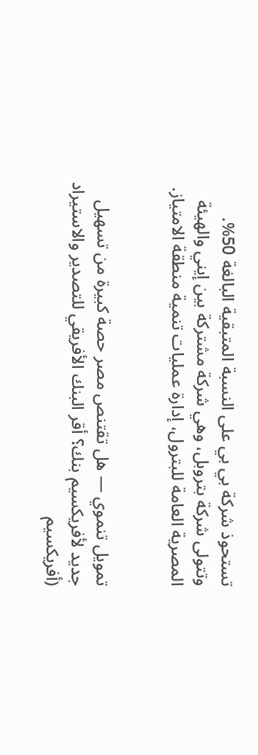تستحوذ شركة بي بي على النسبة المتبقية البالغة 50%. وتتولى شركة بتروبل، وهي شركة مشتركة بين إيني والهيئة المصرية العامة للبترول، إدارة عمليات تنمية منطقة الامتياز.


تمويل تنموي — هل تقتنص مصر حصة كبيرة من تسهيل جديد لأفريكسيم بنك؟ أقر البنك الأفريقي للتصدير والاستيراد (أفريكسيم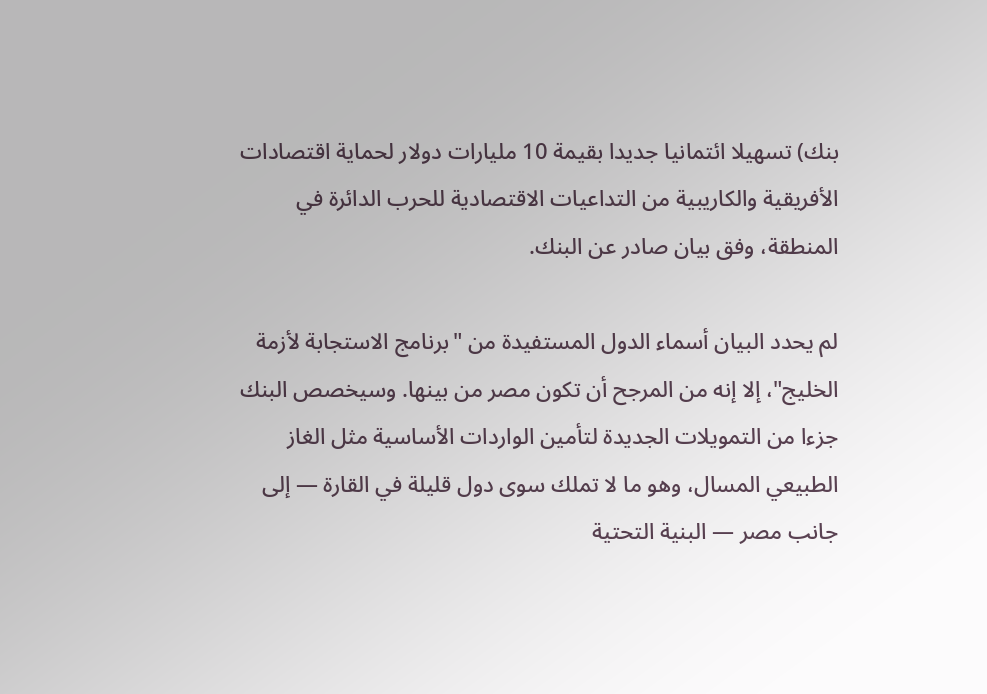بنك) تسهيلا ائتمانيا جديدا بقيمة 10 مليارات دولار لحماية اقتصادات الأفريقية والكاريبية من التداعيات الاقتصادية للحرب الدائرة في المنطقة، وفق بيان صادر عن البنك.

لم يحدد البيان أسماء الدول المستفيدة من "برنامج الاستجابة لأزمة الخليج"، إلا إنه من المرجح أن تكون مصر من بينها. وسيخصص البنك جزءا من التمويلات الجديدة لتأمين الواردات الأساسية مثل الغاز الطبيعي المسال، وهو ما لا تملك سوى دول قليلة في القارة — إلى جانب مصر — البنية التحتية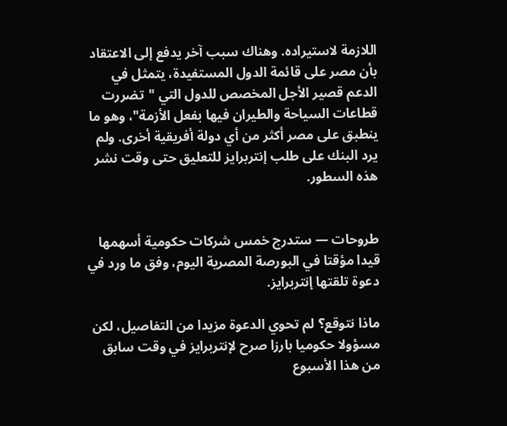اللازمة لاستيراده. وهناك سبب آخر يدفع إلى الاعتقاد بأن مصر على قائمة الدول المستفيدة، يتمثل في الدعم قصير الأجل المخصص للدول التي "تضررت قطاعات السياحة والطيران فيها بفعل الأزمة"، وهو ما ينطبق على مصر أكثر من أي دولة أفريقية أخرى. ولم يرد البنك على طلب إنتربرايز للتعليق حتى وقت نشر هذه السطور.


طروحات — ستدرج خمس شركات حكومية أسهمها قيدا مؤقتا في البورصة المصرية اليوم، وفق ما ورد في دعوة تلقتها إنتربرايز.

ماذا نتوقع؟ لم تحوي الدعوة مزيدا من التفاصيل، لكن مسؤولا حكوميا بارزا صرح لإنتربرايز في وقت سابق من هذا الأسبوع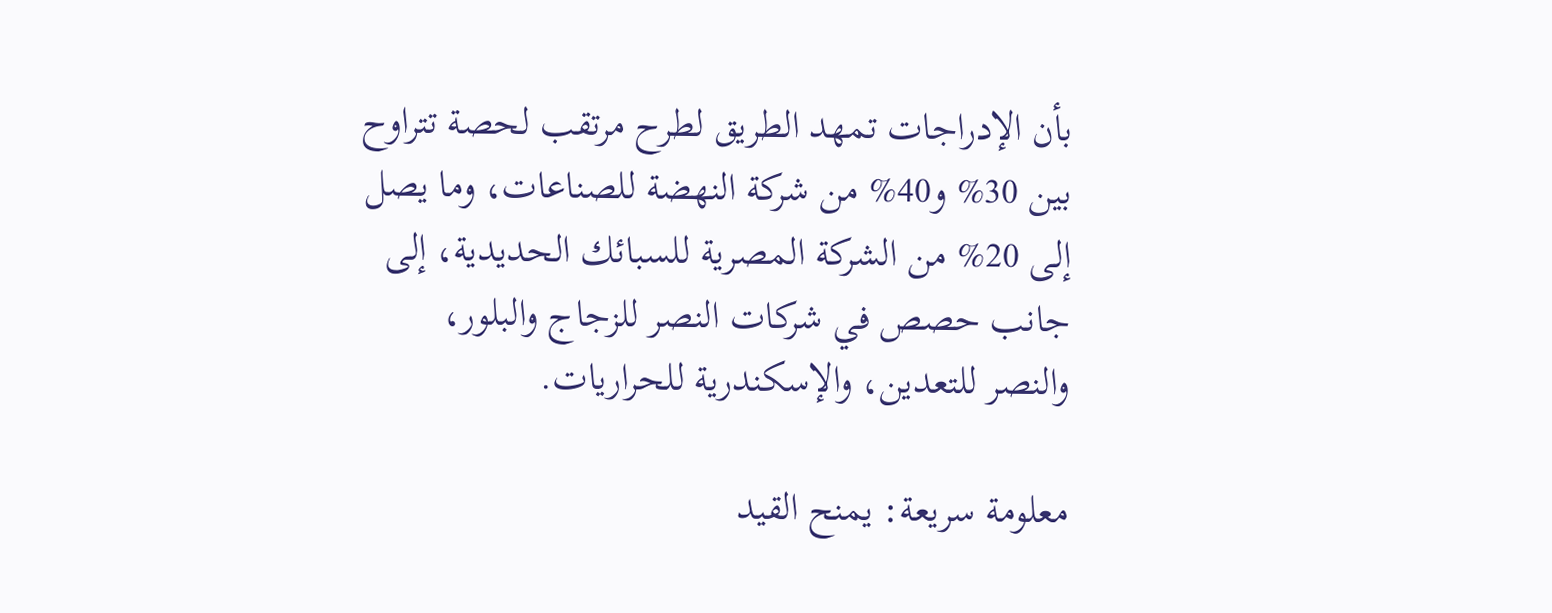بأن الإدراجات تمهد الطريق لطرح مرتقب لحصة تتراوح بين 30% و40% من شركة النهضة للصناعات، وما يصل إلى 20% من الشركة المصرية للسبائك الحديدية، إلى جانب حصص في شركات النصر للزجاج والبلور، والنصر للتعدين، والإسكندرية للحراريات.

معلومة سريعة: يمنح القيد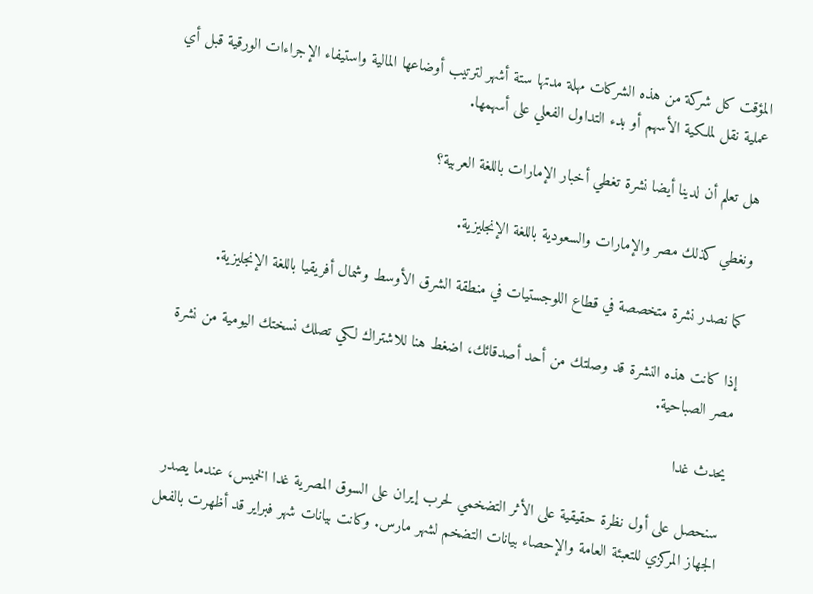المؤقت كل شركة من هذه الشركات مهلة مدتها ستة أشهر لترتيب أوضاعها المالية واستيفاء الإجراءات الورقية قبل أي عملية نقل لملكية الأسهم أو بدء التداول الفعلي على أسهمها.

هل تعلم أن لدينا أيضا نشرة تغطي أخبار الإمارات باللغة العربية؟

ونغطي كذلك مصر والإمارات والسعودية باللغة الإنجليزية.

كما نصدر نشرة متخصصة في قطاع اللوجستيات في منطقة الشرق الأوسط وشمال أفريقيا باللغة الإنجليزية.

إذا كانت هذه النشرة قد وصلتك من أحد أصدقائك، اضغط هنا للاشتراك لكي تصلك نسختك اليومية من نشرة مصر الصباحية.

يحدث غدا

سنحصل على أول نظرة حقيقية على الأثر التضخمي لحرب إيران على السوق المصرية غدا الخميس، عندما يصدر الجهاز المركزي للتعبئة العامة والإحصاء بيانات التضخم لشهر مارس. وكانت بيانات شهر فبراير قد أظهرت بالفعل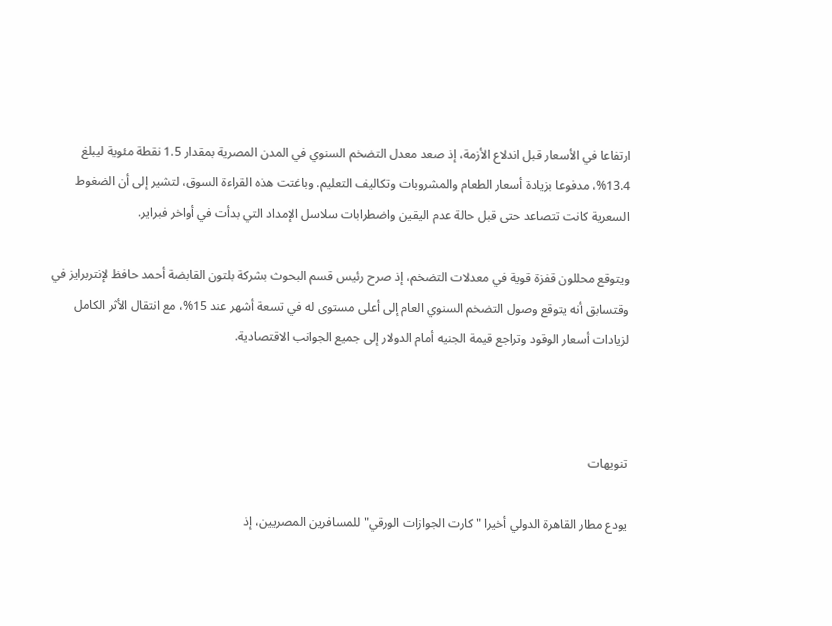ارتفاعا في الأسعار قبل اندلاع الأزمة، إذ صعد معدل التضخم السنوي في المدن المصرية بمقدار 1.5 نقطة مئوية ليبلغ 13.4%، مدفوعا بزيادة أسعار الطعام والمشروبات وتكاليف التعليم. وباغتت هذه القراءة السوق، لتشير إلى أن الضغوط السعرية كانت تتصاعد حتى قبل حالة عدم اليقين واضطرابات سلاسل الإمداد التي بدأت في أواخر فبراير.

ويتوقع محللون قفزة قوية في معدلات التضخم، إذ صرح رئيس قسم البحوث بشركة بلتون القابضة أحمد حافظ لإنتربرايز في وقتسابق أنه يتوقع وصول التضخم السنوي العام إلى أعلى مستوى له في تسعة أشهر عند 15%، مع انتقال الأثر الكامل لزيادات أسعار الوقود وتراجع قيمة الجنيه أمام الدولار إلى جميع الجوانب الاقتصادية.



تنويهات

يودع مطار القاهرة الدولي أخيرا "كارت الجوازات الورقي" للمسافرين المصريين، إذ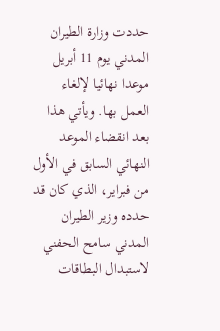حددت وزارة الطيران المدني يوم 11 أبريل موعدا نهائيا لإلغاء العمل بها. ويأتي هذا بعد انقضاء الموعد النهائي السابق في الأول من فبراير، الذي كان قد حدده وزير الطيران المدني سامح الحفني لاستبدال البطاقات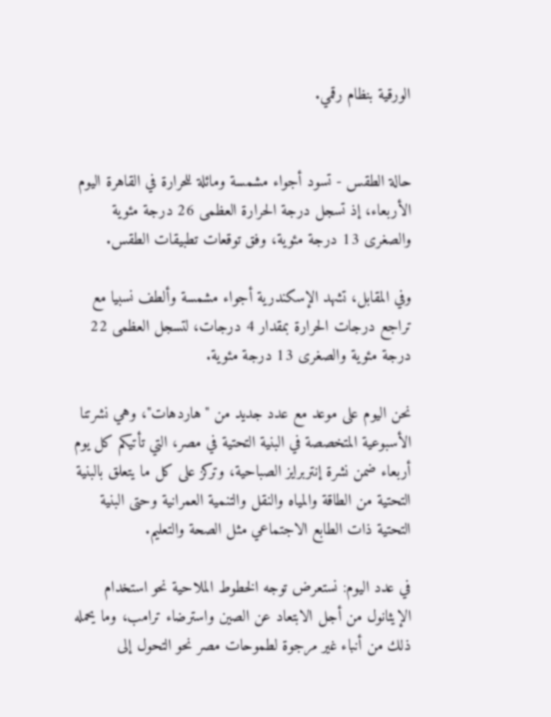الورقية بنظام رقمي.


حالة الطقس - تسود أجواء مشمسة ومائلة للحرارة في القاهرة اليوم الأربعاء، إذ تسجل درجة الحرارة العظمى 26 درجة مئوية والصغرى 13 درجة مئوية، وفق توقعات تطبيقات الطقس.

وفي المقابل، تشهد الإسكندرية أجواء مشمسة وألطف نسبيا مع تراجع درجات الحرارة بمقدار 4 درجات، لتسجل العظمى 22 درجة مئوية والصغرى 13 درجة مئوية.

نحن اليوم على موعد مع عدد جديد من "هاردهات"، وهي نشرتنا الأسبوعية المتخصصة في البنية التحتية في مصر، التي تأتيكم كل يوم أربعاء ضمن نشرة إنتربرايز الصباحية، وتركز على كل ما يتعلق بالبنية التحتية من الطاقة والمياه والنقل والتنمية العمرانية وحتى البنية التحتية ذات الطابع الاجتماعي مثل الصحة والتعليم.

في عدد اليوم: نستعرض توجه الخطوط الملاحية نحو استخدام الإيثانول من أجل الابتعاد عن الصين واسترضاء ترامب، وما يحمله ذلك من أنباء غير مرجوة لطموحات مصر نحو التحول إلى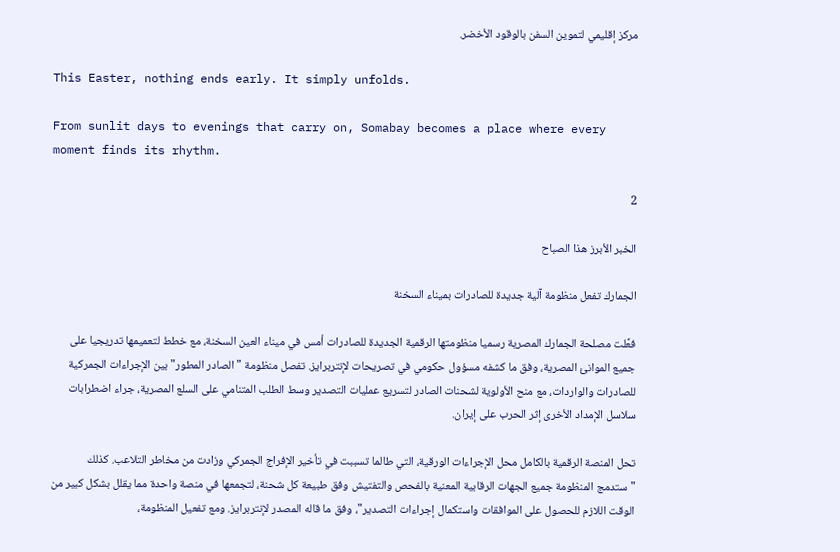مركز إقليمي لتموين السفن بالوقود الأخضر.

This Easter, nothing ends early. It simply unfolds.

From sunlit days to evenings that carry on, Somabay becomes a place where every moment finds its rhythm.

2

الخبر الأبرز هذا الصباح

الجمارك تفعل منظومة آلية جديدة للصادرات بميناء السخنة

فعَّلت مصلحة الجمارك المصرية رسميا منظومتها الرقمية الجديدة للصادرات أمس في ميناء العين السخنة، مع خطط لتعميمها تدريجيا على جميع الموانئ المصرية، وفق ما كشفه مسؤول حكومي في تصريحات لإنتربرايز. تفصل منظومة "الصادر المطور" بين الإجراءات الجمركية للصادرات والواردات، مع منح الأولوية لشحنات الصادر لتسريع عمليات التصدير وسط الطلب المتنامي على السلع المصرية، جراء اضطرابات سلاسل الإمداد الأخرى إثر الحرب على إيران.

تحل المنصة الرقمية بالكامل محل الإجراءات الورقية، التي طالما تسببت في تأخير الإفراج الجمركي وزادت من مخاطر التلاعب. كذلك "ستدمج المنظومة جميع الجهات الرقابية المعنية بالفحص والتفتيش وفق طبيعة كل شحنة، لتجمعها في منصة واحدة مما يقلل بشكل كبير من الوقت اللازم للحصول على الموافقات واستكمال إجراءات التصدير"، وفق ما قاله المصدر لإنتربرايز. ومع تفعيل المنظومة،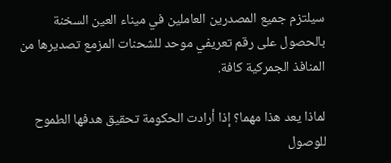سيلتزم جميع المصدرين العاملين في ميناء العين السخنة بالحصول على رقم تعريفي موحد للشحنات المزمع تصديرها من المنافذ الجمركية كافة.

لماذا يعد هذا مهما؟ إذا أرادت الحكومة تحقيق هدفها الطموح للوصول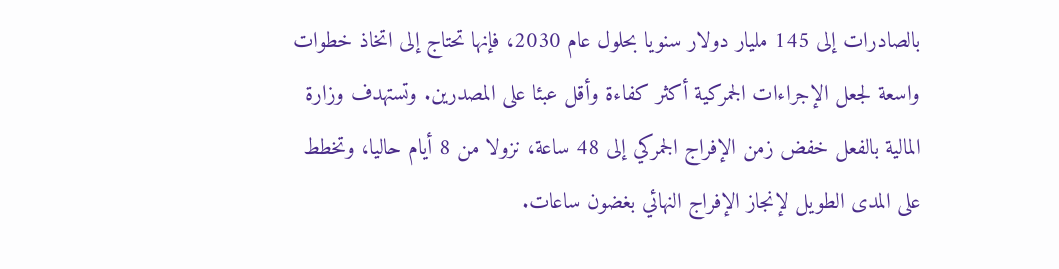بالصادرات إلى 145 مليار دولار سنويا بحلول عام 2030، فإنها تحتاج إلى اتخاذ خطوات واسعة لجعل الإجراءات الجمركية أكثر كفاءة وأقل عبئا على المصدرين. وتستهدف وزارة المالية بالفعل خفض زمن الإفراج الجمركي إلى 48 ساعة، نزولا من 8 أيام حاليا، وتخطط على المدى الطويل لإنجاز الإفراج النهائي بغضون ساعات.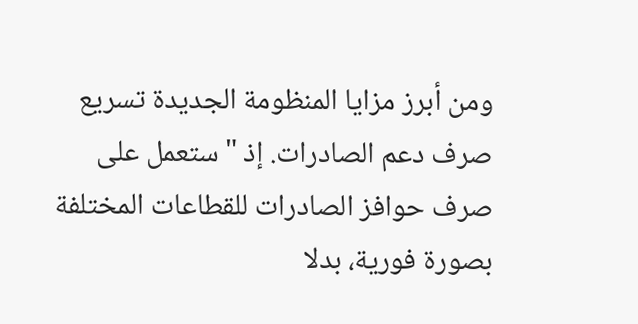ومن أبرز مزايا المنظومة الجديدة تسريع صرف دعم الصادرات. إذ "ستعمل على صرف حوافز الصادرات للقطاعات المختلفة بصورة فورية، بدلا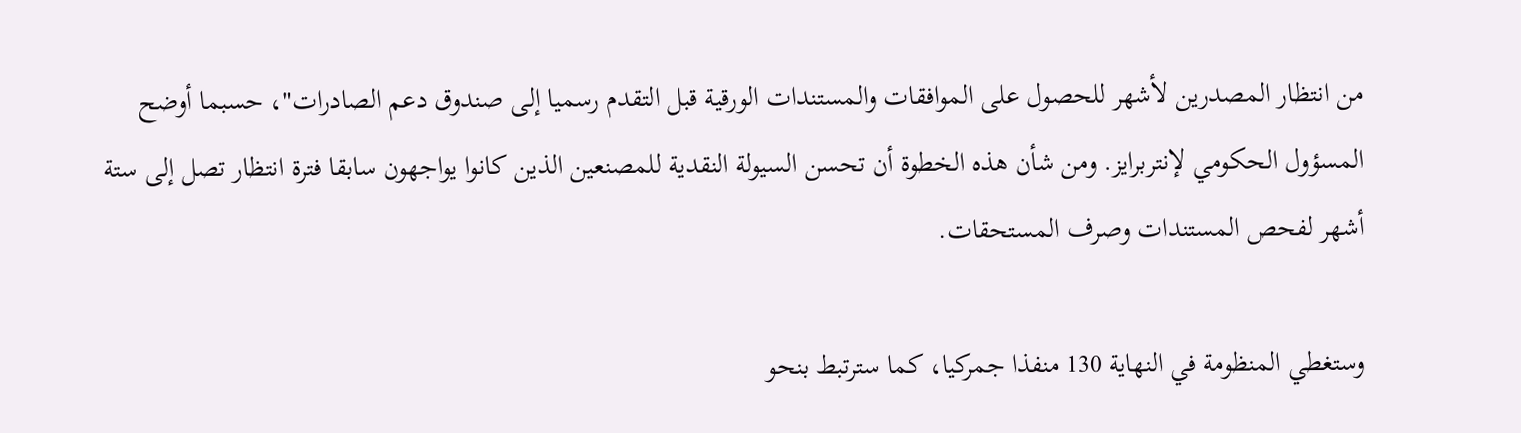من انتظار المصدرين لأشهر للحصول على الموافقات والمستندات الورقية قبل التقدم رسميا إلى صندوق دعم الصادرات"، حسبما أوضح المسؤول الحكومي لإنتربرايز. ومن شأن هذه الخطوة أن تحسن السيولة النقدية للمصنعين الذين كانوا يواجهون سابقا فترة انتظار تصل إلى ستة أشهر لفحص المستندات وصرف المستحقات.

وستغطي المنظومة في النهاية 130 منفذا جمركيا، كما سترتبط بنحو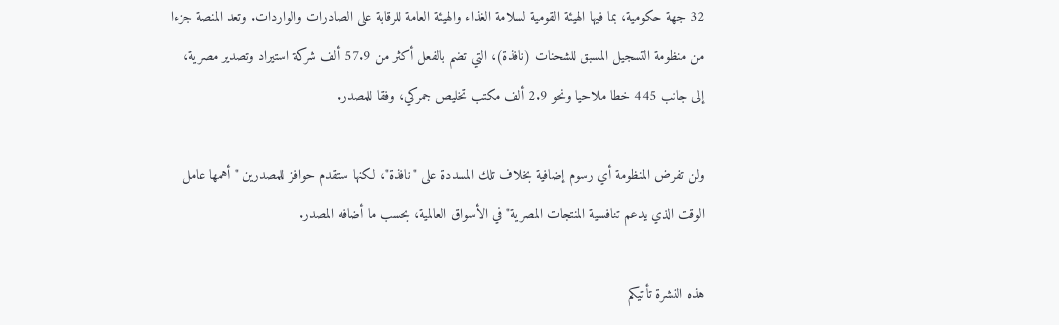32 جهة حكومية، بما فيها الهيئة القومية لسلامة الغذاء والهيئة العامة للرقابة على الصادرات والواردات. وتعد المنصة جزءا من منظومة التسجيل المسبق للشحنات (نافذة)، التي تضم بالفعل أكثر من 57.9 ألف شركة استيراد وتصدير مصرية، إلى جانب 445 خطا ملاحيا ونحو 2.9 ألف مكتب تخليص جمركي، وفقا للمصدر.

ولن تفرض المنظومة أي رسوم إضافية بخلاف تلك المسددة على "نافذة"، لكنها ستقدم حوافز للمصدرين "أهمها عامل الوقت الذي يدعم تنافسية المنتجات المصرية" في الأسواق العالمية، بحسب ما أضافه المصدر.

هذه النشرة تأتيكم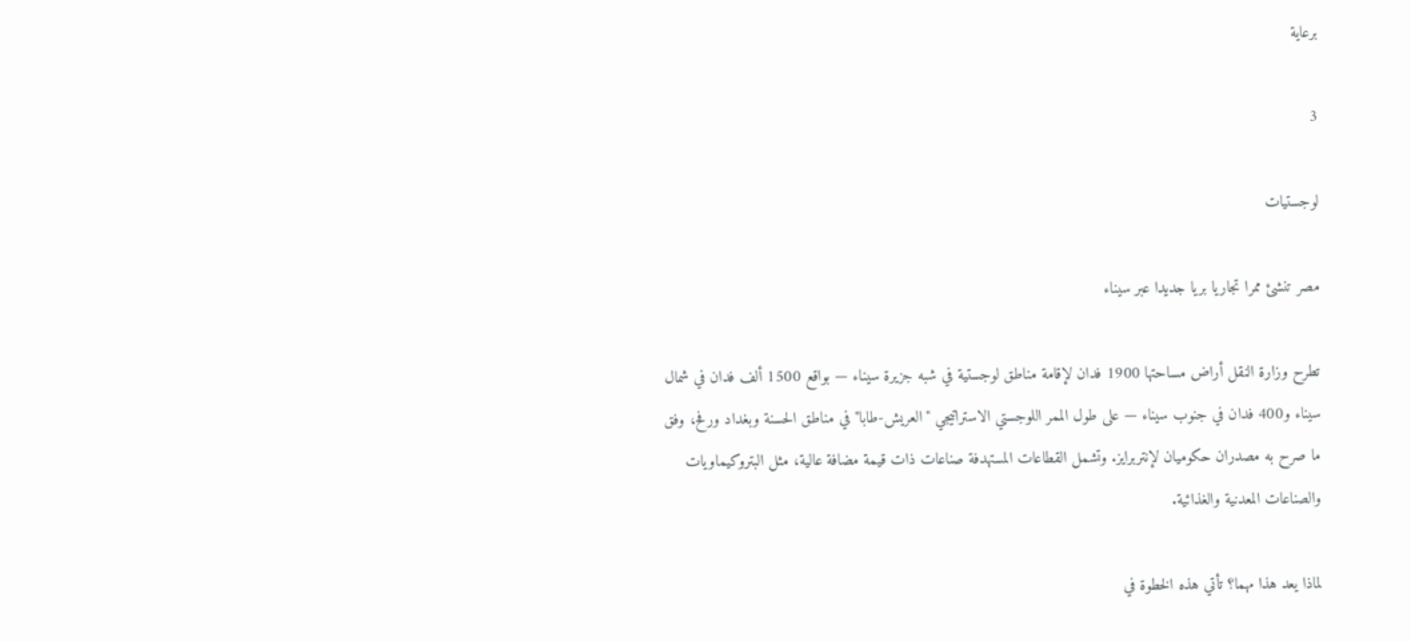برعاية

3

لوجستيات

مصر تنشئ ممرا تجاريا بريا جديدا عبر سيناء

تطرح وزارة النقل أراض مساحتها 1900 فدان لإقامة مناطق لوجستية في شبه جزيرة سيناء — بواقع 1500 ألف فدان في شمال سيناء و400 فدان في جنوب سيناء — على طول الممر اللوجستي الاستراتيجي "العريش-طابا" في مناطق الحسنة وبغداد ورفح، وفق ما صرح به مصدران حكوميان لإنتربرايز. وتشمل القطاعات المستهدفة صناعات ذات قيمة مضافة عالية، مثل البتروكيماويات والصناعات المعدنية والغذائية.

لماذا يعد هذا مهما؟ تأتي هذه الخطوة في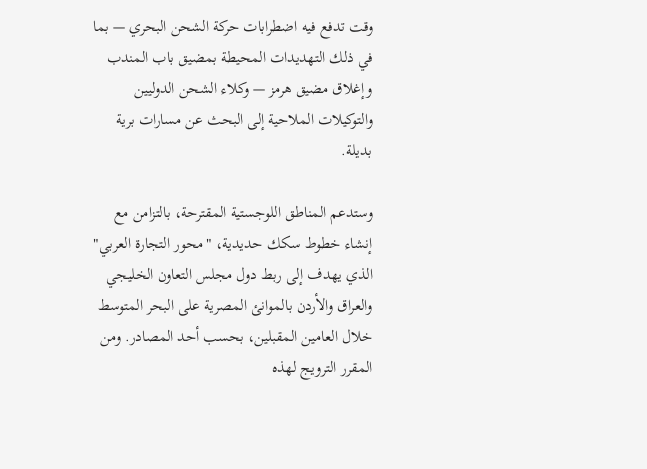وقت تدفع فيه اضطرابات حركة الشحن البحري — بما في ذلك التهديدات المحيطة بمضيق باب المندب وإغلاق مضيق هرمز — وكلاء الشحن الدوليين والتوكيلات الملاحية إلى البحث عن مسارات برية بديلة.

وستدعم المناطق اللوجستية المقترحة، بالتزامن مع إنشاء خطوط سكك حديدية، "محور التجارة العربي" الذي يهدف إلى ربط دول مجلس التعاون الخليجي والعراق والأردن بالموانئ المصرية على البحر المتوسط خلال العامين المقبلين، بحسب أحد المصادر. ومن المقرر الترويج لهذه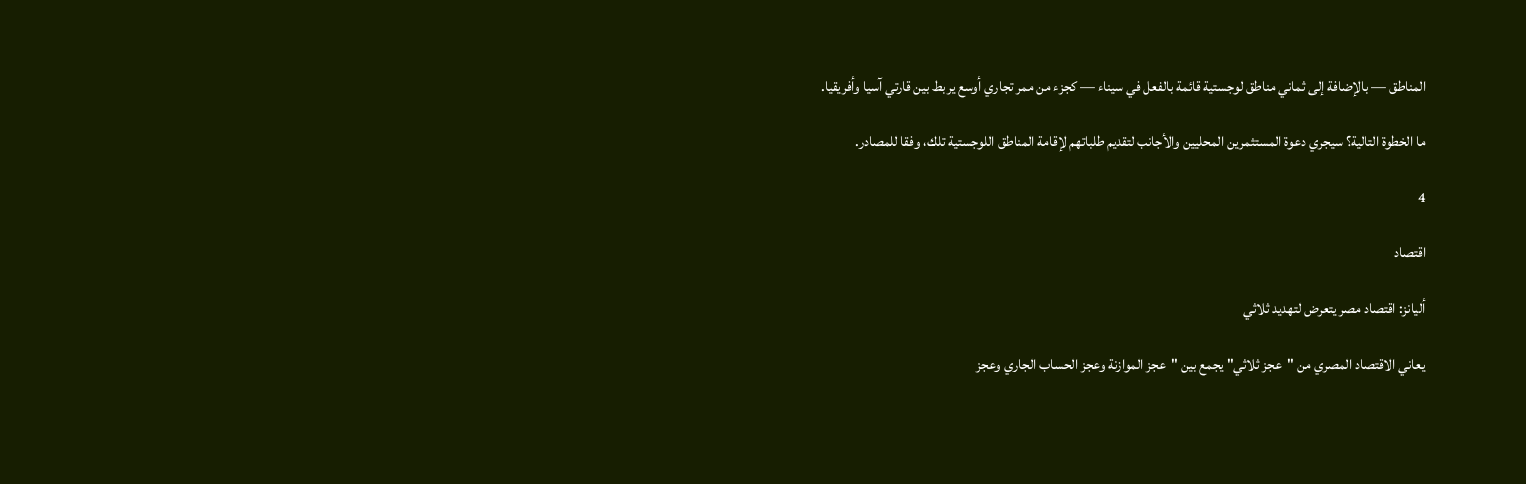المناطق — بالإضافة إلى ثماني مناطق لوجستية قائمة بالفعل في سيناء — كجزء من ممر تجاري أوسع يربط بين قارتي آسيا وأفريقيا.

ما الخطوة التالية؟ سيجري دعوة المستثمرين المحليين والأجانب لتقديم طلباتهم لإقامة المناطق اللوجستية تلك، وفقا للمصادر.

4

اقتصاد

أليانز: اقتصاد مصر يتعرض لتهديد ثلاثي

يعاني الاقتصاد المصري من "عجز ثلاثي" يجمع بين "عجز الموازنة وعجز الحساب الجاري وعجز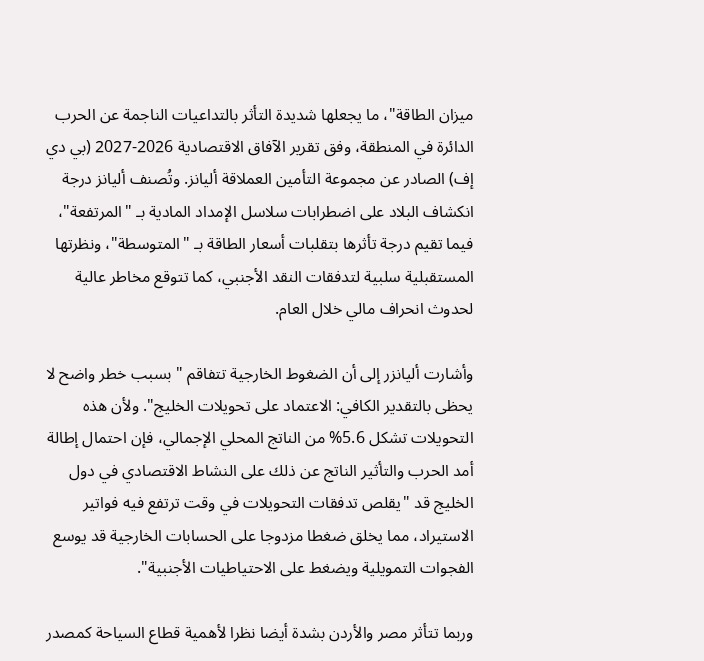ميزان الطاقة"، ما يجعلها شديدة التأثر بالتداعيات الناجمة عن الحرب الدائرة في المنطقة، وفق تقرير الآفاق الاقتصادية 2026-2027 (بي دي إف) الصادر عن مجموعة التأمين العملاقة أليانز. وتُصنف أليانز درجة انكشاف البلاد على اضطرابات سلاسل الإمداد المادية بـ "المرتفعة"، فيما تقيم درجة تأثرها بتقلبات أسعار الطاقة بـ "المتوسطة"، ونظرتها المستقبلية سلبية لتدفقات النقد الأجنبي، كما تتوقع مخاطر عالية لحدوث انحراف مالي خلال العام.

وأشارت أليانزر إلى أن الضغوط الخارجية تتفاقم "بسبب خطر واضح لا يحظى بالتقدير الكافي: الاعتماد على تحويلات الخليج". ولأن هذه التحويلات تشكل 5.6% من الناتج المحلي الإجمالي، فإن احتمال إطالة أمد الحرب والتأثير الناتج عن ذلك على النشاط الاقتصادي في دول الخليج قد "يقلص تدفقات التحويلات في وقت ترتفع فيه فواتير الاستيراد، مما يخلق ضغطا مزدوجا على الحسابات الخارجية قد يوسع الفجوات التمويلية ويضغط على الاحتياطيات الأجنبية".

وربما تتأثر مصر والأردن بشدة أيضا نظرا لأهمية قطاع السياحة كمصدر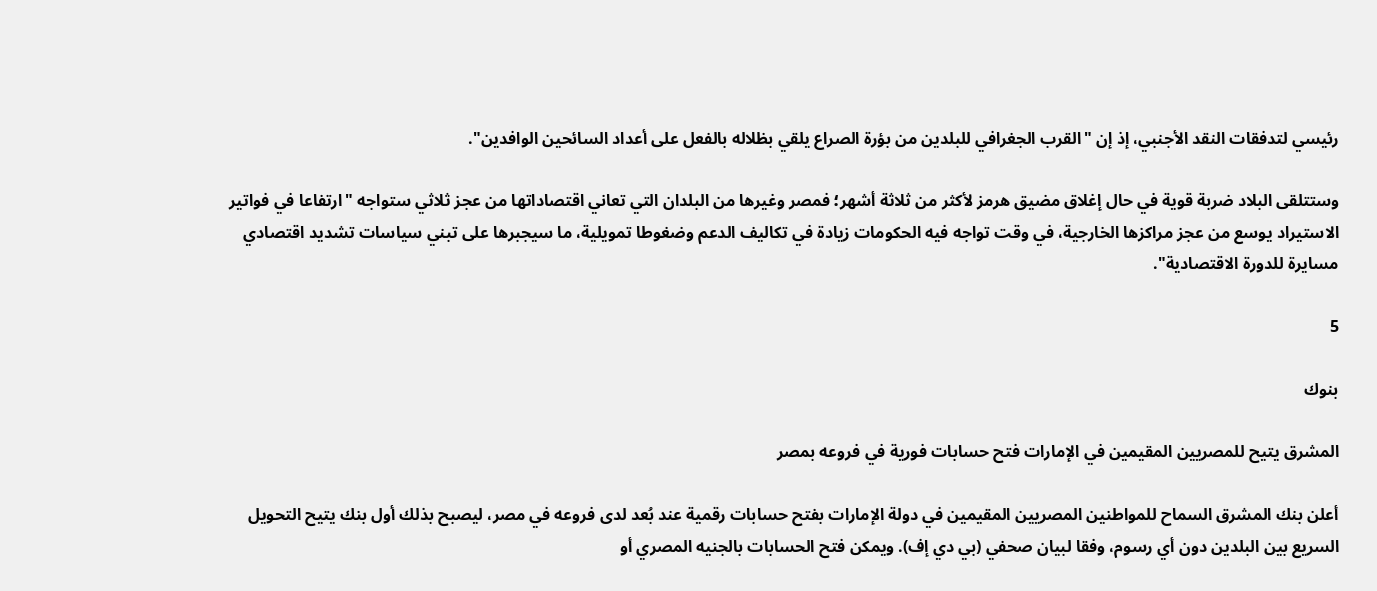رئيسي لتدفقات النقد الأجنبي، إذ إن "القرب الجغرافي للبلدين من بؤرة الصراع يلقي بظلاله بالفعل على أعداد السائحين الوافدين".

وستتلقى البلاد ضربة قوية في حال إغلاق مضيق هرمز لأكثر من ثلاثة أشهر؛ فمصر وغيرها من البلدان التي تعاني اقتصاداتها من عجز ثلاثي ستواجه "ارتفاعا في فواتير الاستيراد يوسع من عجز مراكزها الخارجية، في وقت تواجه فيه الحكومات زيادة في تكاليف الدعم وضغوطا تمويلية، ما سيجبرها على تبني سياسات تشديد اقتصادي مسايرة للدورة الاقتصادية".

5

بنوك

المشرق يتيح للمصريين المقيمين في الإمارات فتح حسابات فورية في فروعه بمصر

أعلن بنك المشرق السماح للمواطنين المصريين المقيمين في دولة الإمارات بفتح حسابات رقمية عند بُعد لدى فروعه في مصر، ليصبح بذلك أول بنك يتيح التحويل السريع بين البلدين دون أي رسوم، وفقا لبيان صحفي (بي دي إف). ويمكن فتح الحسابات بالجنيه المصري أو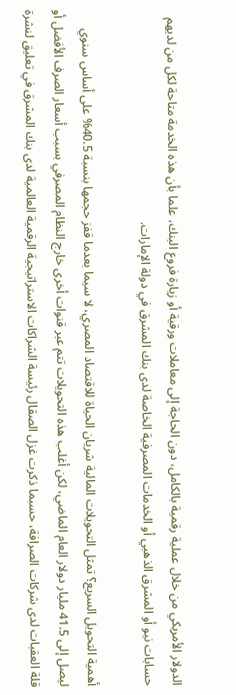الدولار الأمريكي من خلال عملية رقمية بالكامل، دون الحاجة إلى معاملات ورقية أو زيارة فروع البنك، علما بأن هذه الخدمة متاحة لكل من لديهم حسابات نيو أو المشرق الذهبي أو الخدمات المصرفية الخاصة لدى بنك المشرق في دولة الإمارات.

أهمية التحويل السريع؟ تمثل التحويلات المالية شريان الحياة للاقتصاد المصري، لا سيما بعدما قفز حجمها بنسبة 40.5% على أساس سنوي ليصل إلى 41.5 مليار دولار العام الماضي، لكن أغلب هذه التحويلات تتم عبر قنوات أخرى خارج النظام المصرفي بسبب أسعار الصرف الأفضل أو قلة العقبات لدى شركات الصرافة، حسبما ذكرت غزل الصقال رئيسة الشراكات الاستراتيجية الرقمية العالمية لدى بنك المشرق في تعليق لنشرة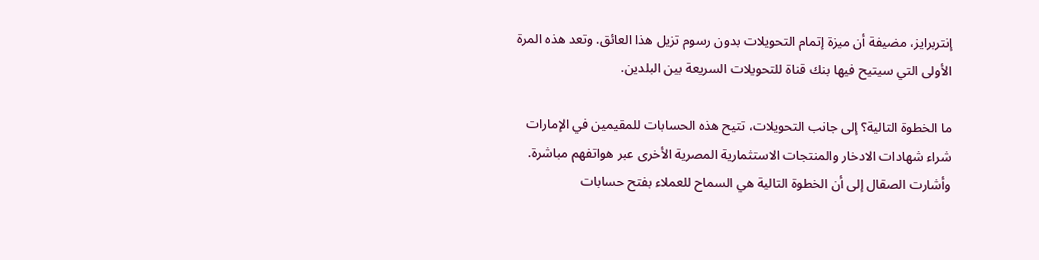إنتربرايز، مضيفة أن ميزة إتمام التحويلات بدون رسوم تزيل هذا العائق. وتعد هذه المرة الأولى التي سيتيح فيها بنك قناة للتحويلات السريعة بين البلدين.

ما الخطوة التالية؟ إلى جانب التحويلات، تتيح هذه الحسابات للمقيمين في الإمارات شراء شهادات الادخار والمنتجات الاستثمارية المصرية الأخرى عبر هواتفهم مباشرة. وأشارت الصقال إلى أن الخطوة التالية هي السماح للعملاء بفتح حسابات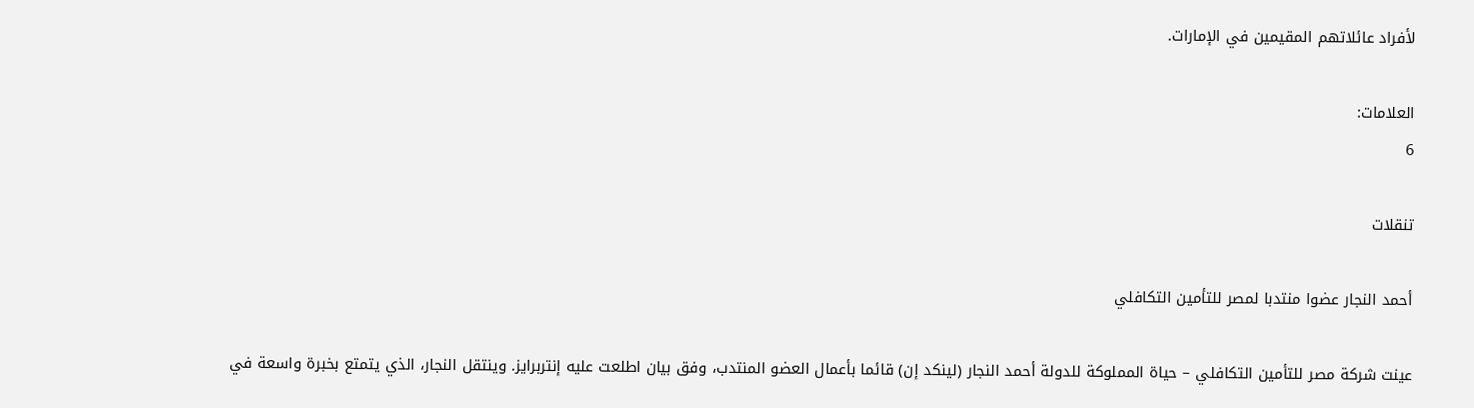لأفراد عائلاتهم المقيمين في الإمارات.

العلامات:
6

تنقلات

أحمد النجار عضوا منتدبا لمصر للتأمين التكافلي

عينت شركة مصر للتأمين التكافلي – حياة المملوكة للدولة أحمد النجار (لينكد إن) قائما بأعمال العضو المنتدب، وفق بيان اطلعت عليه إنتربرايز. وينتقل النجار، الذي يتمتع بخبرة واسعة في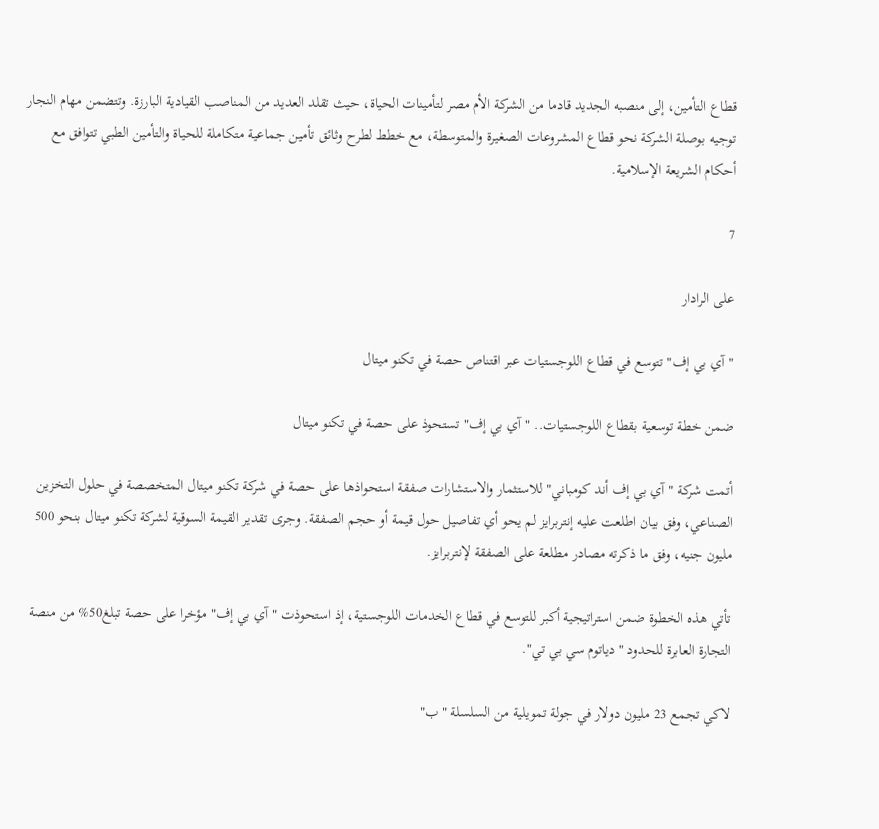قطاع التأمين، إلى منصبه الجديد قادما من الشركة الأم مصر لتأمينات الحياة، حيث تقلد العديد من المناصب القيادية البارزة. وتتضمن مهام النجار توجيه بوصلة الشركة نحو قطاع المشروعات الصغيرة والمتوسطة، مع خطط لطرح وثائق تأمين جماعية متكاملة للحياة والتأمين الطبي تتوافق مع أحكام الشريعة الإسلامية.

7

على الرادار

"آي بي إف" تتوسع في قطاع اللوجستيات عبر اقتناص حصة في تكنو ميتال

ضمن خطة توسعية بقطاع اللوجستيات.. "آي بي إف" تستحوذ على حصة في تكنو ميتال

أتمت شركة "آي بي إف أند كومباني" للاستثمار والاستشارات صفقة استحواذها على حصة في شركة تكنو ميتال المتخصصة في حلول التخزين الصناعي، وفق بيان اطلعت عليه إنتربرايز لم يحو أي تفاصيل حول قيمة أو حجم الصفقة. وجرى تقدير القيمة السوقية لشركة تكنو ميتال بنحو 500 مليون جنيه، وفق ما ذكرته مصادر مطلعة على الصفقة لإنتربرايز.

تأتي هذه الخطوة ضمن استراتيجية أكبر للتوسع في قطاع الخدمات اللوجستية، إذ استحوذت "آي بي إف" مؤخرا على حصة تبلغ50% من منصة التجارة العابرة للحدود "دياتوم سي بي تي".

لاكي تجمع 23 مليون دولار في جولة تمويلية من السلسلة "ب"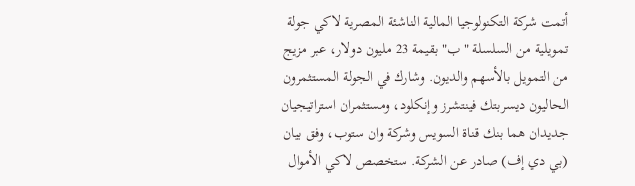أتمت شركة التكنولوجيا المالية الناشئة المصرية لاكي جولة تمويلية من السلسلة "ب" بقيمة 23 مليون دولار، عبر مزيج من التمويل بالأسهم والديون. وشارك في الجولة المستثمرون الحاليون ديسربتك فينتشرز وإنكلود، ومستثمران استراتيجيان جديدان هما بنك قناة السويس وشركة وان ستوب، وفق بيان (بي دي إف) صادر عن الشركة. ستخصص لاكي الأموال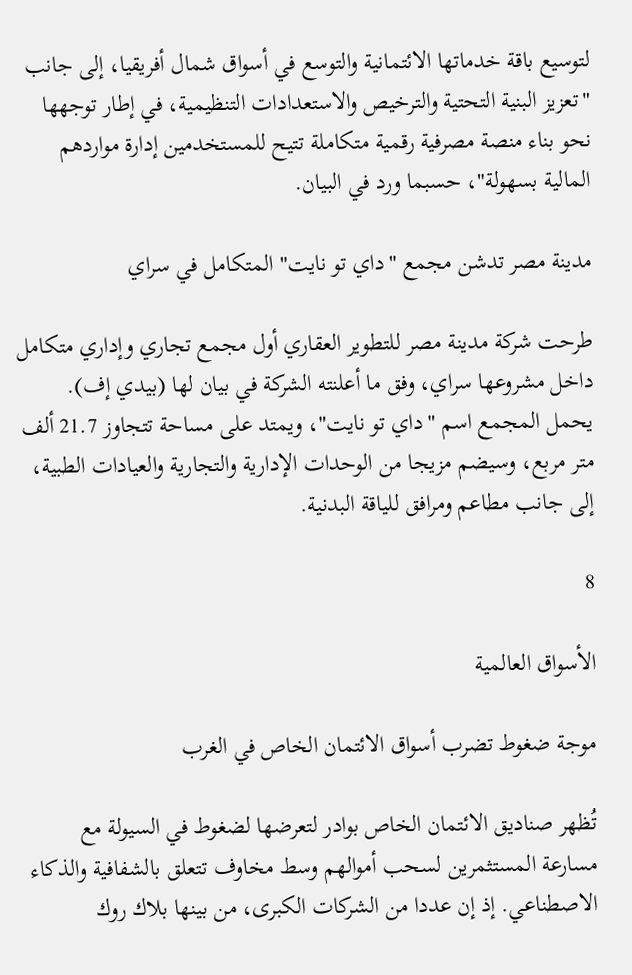لتوسيع باقة خدماتها الائتمانية والتوسع في أسواق شمال أفريقيا، إلى جانب "تعزيز البنية التحتية والترخيص والاستعدادات التنظيمية، في إطار توجهها نحو بناء منصة مصرفية رقمية متكاملة تتيح للمستخدمين إدارة مواردهم المالية بسهولة"، حسبما ورد في البيان.

مدينة مصر تدشن مجمع "داي تو نايت" المتكامل في سراي

طرحت شركة مدينة مصر للتطوير العقاري أول مجمع تجاري وإداري متكامل داخل مشروعها سراي، وفق ما أعلنته الشركة في بيان لها (بيدي إف). يحمل المجمع اسم "داي تو نايت"، ويمتد على مساحة تتجاوز 21.7 ألف متر مربع، وسيضم مزيجا من الوحدات الإدارية والتجارية والعيادات الطبية، إلى جانب مطاعم ومرافق للياقة البدنية.

8

الأسواق العالمية

موجة ضغوط تضرب أسواق الائتمان الخاص في الغرب

تُظهر صناديق الائتمان الخاص بوادر لتعرضها لضغوط في السيولة مع مسارعة المستثمرين لسحب أموالهم وسط مخاوف تتعلق بالشفافية والذكاء الاصطناعي. إذ إن عددا من الشركات الكبرى، من بينها بلاك روك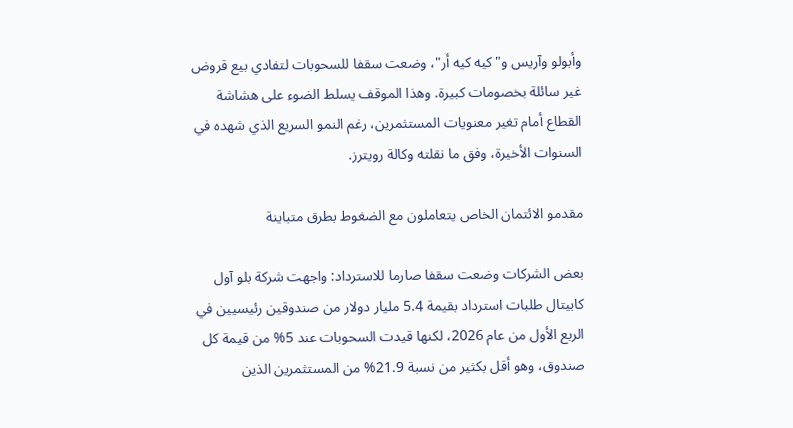وأبولو وآريس و"كيه كيه أر"، وضعت سقفا للسحوبات لتفادي بيع قروض غير سائلة بخصومات كبيرة. وهذا الموقف يسلط الضوء على هشاشة القطاع أمام تغير معنويات المستثمرين، رغم النمو السريع الذي شهده في السنوات الأخيرة، وفق ما نقلته وكالة رويترز.

مقدمو الائتمان الخاص يتعاملون مع الضغوط بطرق متباينة

بعض الشركات وضعت سقفا صارما للاسترداد: واجهت شركة بلو آول كابيتال طلبات استرداد بقيمة 5.4 مليار دولار من صندوقين رئيسيين في الربع الأول من عام 2026، لكنها قيدت السحوبات عند 5% من قيمة كل صندوق، وهو أقل بكثير من نسبة 21.9% من المستثمرين الذين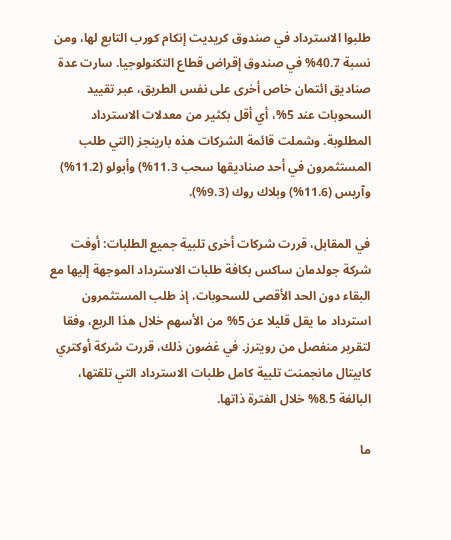طلبوا الاسترداد في صندوق كريديت إنكام كورب التابع لها، ومن نسبة 40.7% في صندوق إقراض قطاع التكنولوجيا. سارت عدة صناديق ائتمان خاص أخرى على نفس الطريق، عبر تقييد السحوبات عند 5%، أي أقل بكثير من معدلات الاسترداد المطلوبة. وشملت قائمة الشركات هذه بارينجز (التي طلب المستثمرون في أحد صناديقها سحب 11.3%) وأبولو (11.2%) وآريس (11.6%) وبلاك روك (9.3%).

في المقابل، قررت شركات أخرى تلبية جميع الطلبات: أوفت شركة جولدمان ساكس بكافة طلبات الاسترداد الموجهة إليها مع البقاء دون الحد الأقصى للسحوبات، إذ طلب المستثمرون استرداد ما يقل قليلا عن 5% من الأسهم خلال هذا الربع، وفقا لتقرير منفصل من رويترز. في غضون ذلك، قررت شركة أوكتري كابيتال مانجمنت تلبية كامل طلبات الاسترداد التي تلقتها، البالغة 8.5% خلال الفترة ذاتها.

ما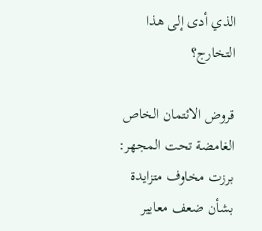الذي أدى إلى هذا التخارج؟

قروض الائتمان الخاص الغامضة تحت المجهر: برزت مخاوف متزايدة بشأن ضعف معايير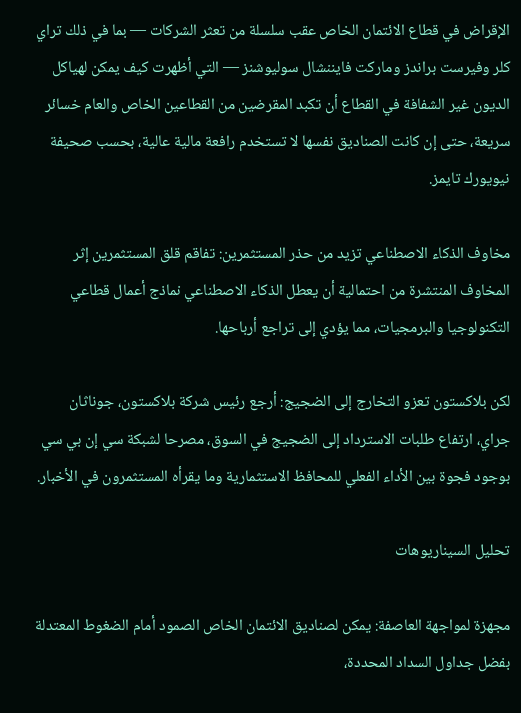الإقراض في قطاع الائتمان الخاص عقب سلسلة من تعثر الشركات — بما في ذلك تراي كلر وفيرست براندز وماركت فايننشال سوليوشنز — التي أظهرت كيف يمكن لهياكل الديون غير الشفافة في القطاع أن تكبد المقرضين من القطاعين الخاص والعام خسائر سريعة، حتى إن كانت الصناديق نفسها لا تستخدم رافعة مالية عالية، بحسب صحيفة نيويورك تايمز.

مخاوف الذكاء الاصطناعي تزيد من حذر المستثمرين: تفاقم قلق المستثمرين إثر المخاوف المنتشرة من احتمالية أن يعطل الذكاء الاصطناعي نماذج أعمال قطاعي التكنولوجيا والبرمجيات، مما يؤدي إلى تراجع أرباحها.

لكن بلاكستون تعزو التخارج إلى الضجيج: أرجع رئيس شركة بلاكستون، جوناثان جراي، ارتفاع طلبات الاسترداد إلى الضجيج في السوق، مصرحا لشبكة سي إن بي سي بوجود فجوة بين الأداء الفعلي للمحافظ الاستثمارية وما يقرأه المستثمرون في الأخبار.

تحليل السيناريوهات

مجهزة لمواجهة العاصفة: يمكن لصناديق الائتمان الخاص الصمود أمام الضغوط المعتدلة بفضل جداول السداد المحددة،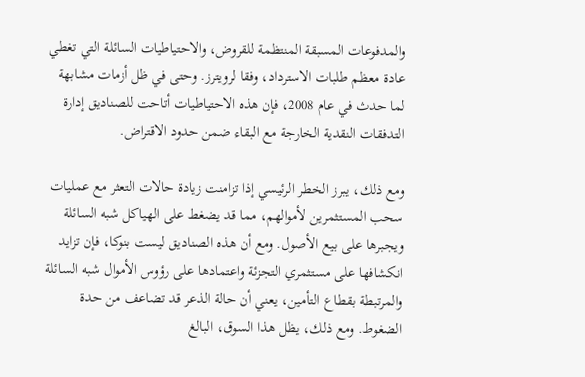والمدفوعات المسبقة المنتظمة للقروض، والاحتياطيات السائلة التي تغطي عادة معظم طلبات الاسترداد، وفقا لرويترز. وحتى في ظل أزمات مشابهة لما حدث في عام 2008، فإن هذه الاحتياطيات أتاحت للصناديق إدارة التدفقات النقدية الخارجة مع البقاء ضمن حدود الاقتراض.

ومع ذلك، يبرز الخطر الرئيسي إذا تزامنت زيادة حالات التعثر مع عمليات سحب المستثمرين لأموالهم، مما قد يضغط على الهياكل شبه السائلة ويجبرها على بيع الأصول. ومع أن هذه الصناديق ليست بنوكا، فإن تزايد انكشافها على مستثمري التجزئة واعتمادها على رؤوس الأموال شبه السائلة والمرتبطة بقطاع التأمين، يعني أن حالة الذعر قد تضاعف من حدة الضغوط. ومع ذلك، يظل هذا السوق، البالغ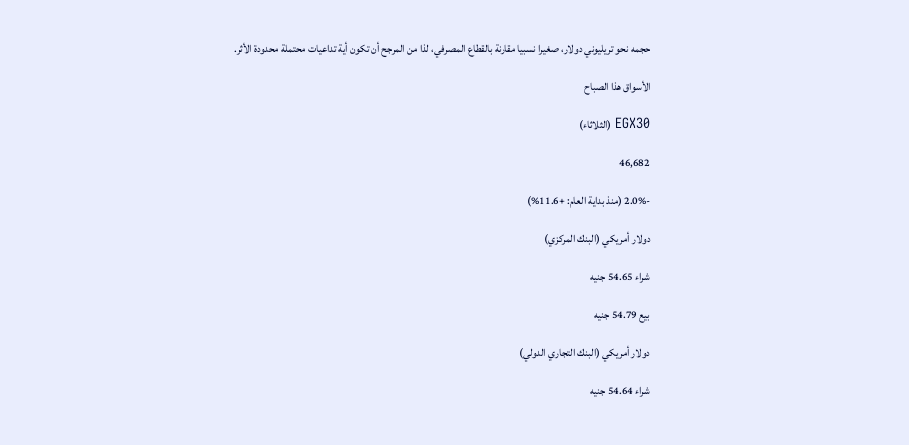حجمه نحو تريليوني دولار، صغيرا نسبيا مقارنة بالقطاع المصرفي، لذا من المرجح أن تكون أية تداعيات محتملة محدودة الأثر.

الأسواق هذا الصباح

EGX30 (الثلاثاء)

46,682

-2.0% (منذ بداية العام: +11.6%)

دولار أمريكي (البنك المركزي)

شراء 54.65 جنيه

بيع 54.79 جنيه

دولار أمريكي (البنك التجاري الدولي)

شراء 54.64 جنيه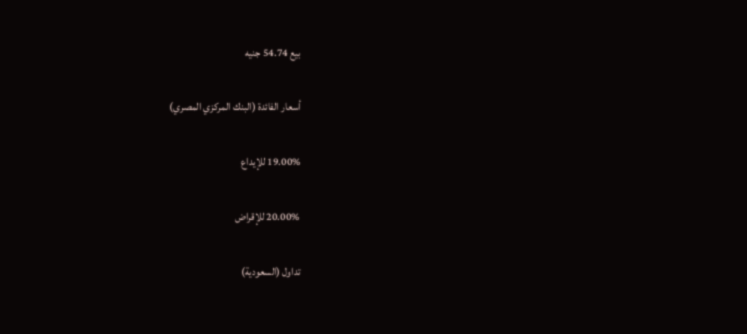بيع 54.74 جنيه

أسعار الفائدة (البنك المركزي المصري)

19.00% للإيداع

20.00% للإقراض

تداول (السعودية)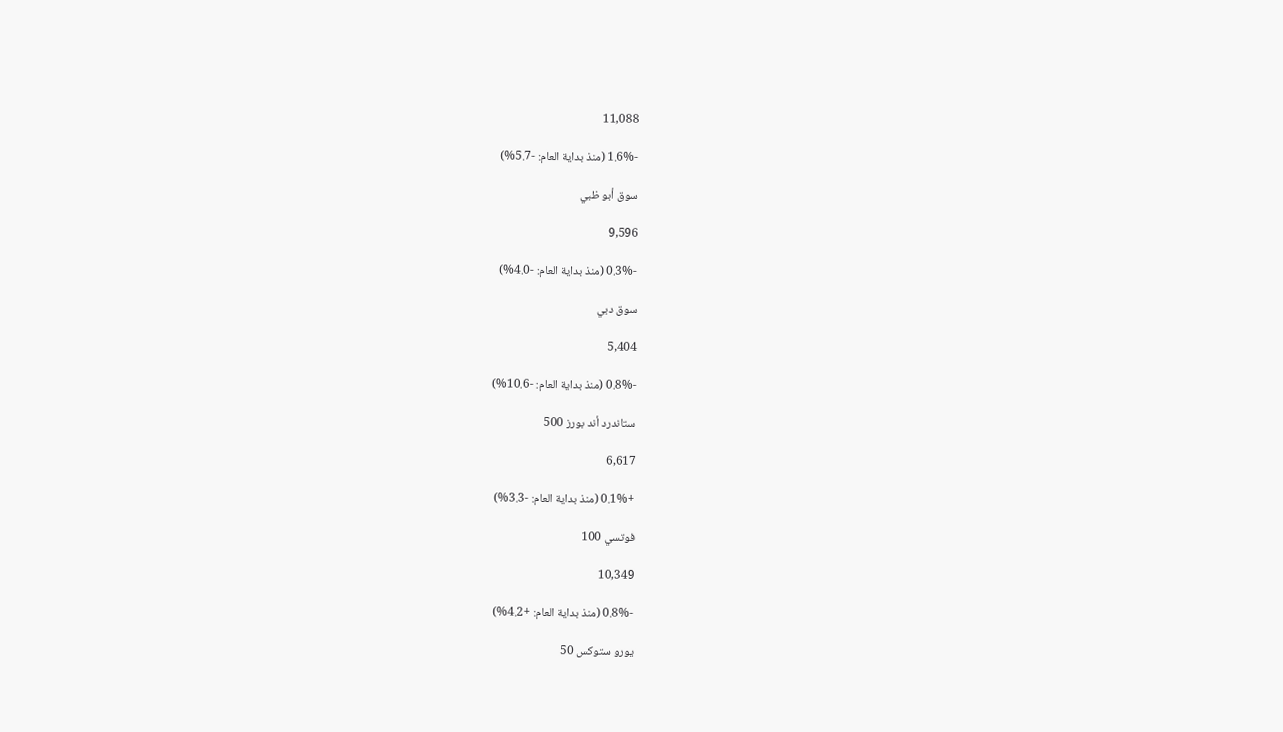11,088

-1.6% (منذ بداية العام: -5.7%)

سوق أبو ظبي

9,596

-0.3% (منذ بداية العام: -4.0%)

سوق دبي

5,404

-0.8% (منذ بداية العام: -10.6%)

ستاندرد أند بورز 500

6,617

+0.1% (منذ بداية العام: -3.3%)

فوتسي 100

10,349

-0.8% (منذ بداية العام: +4.2%)

يورو ستوكس 50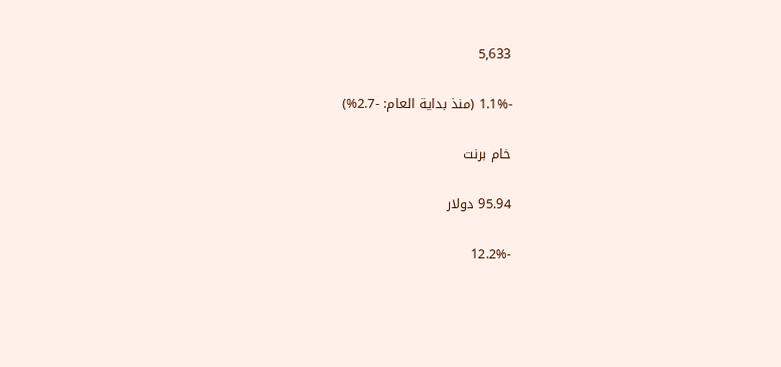5,633

-1.1% (منذ بداية العام: -2.7%)

خام برنت

95.94 دولار

-12.2%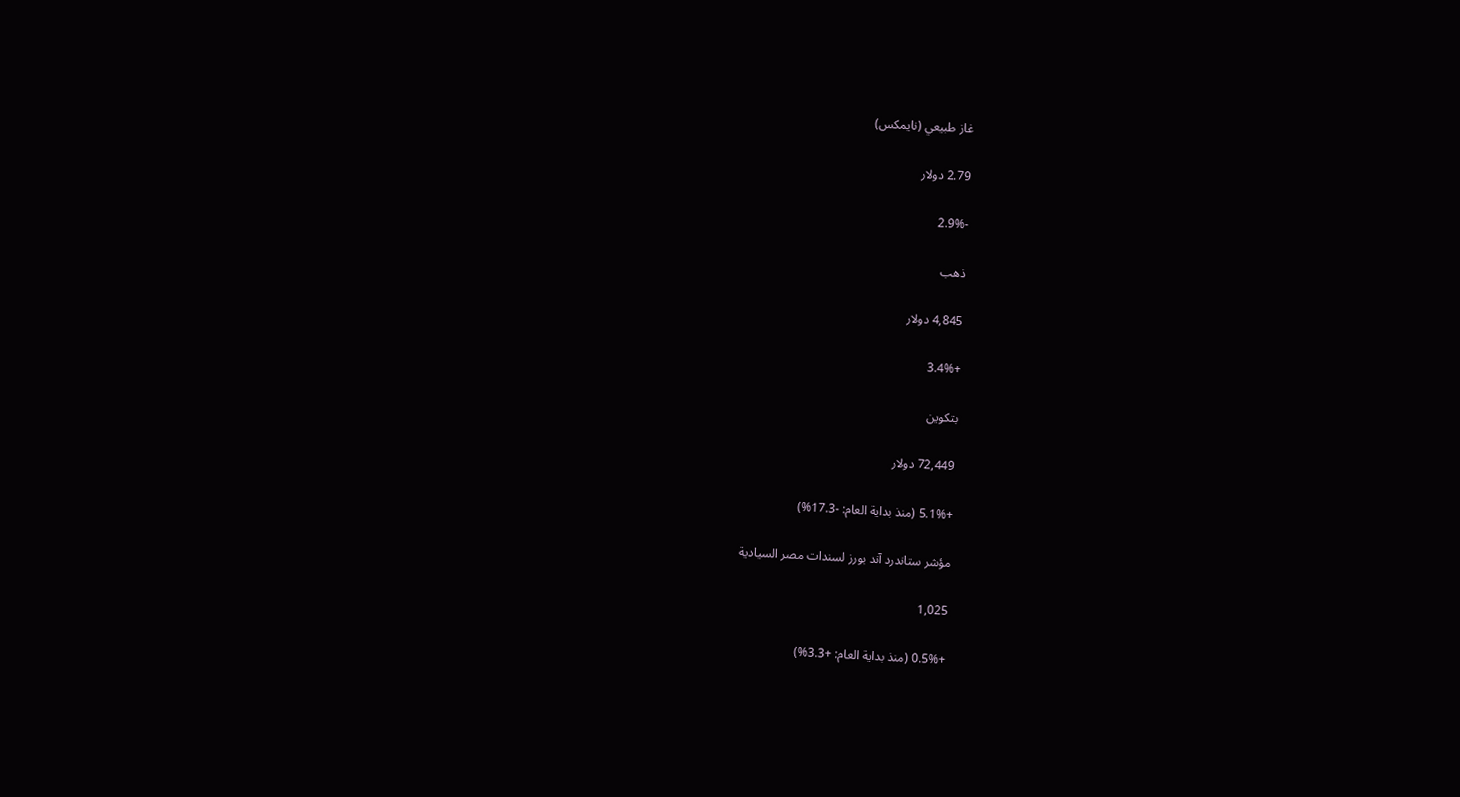غاز طبيعي (نايمكس)

2.79 دولار

-2.9%

ذهب

4,845 دولار

+3.4%

بتكوين

72,449 دولار

+5.1% (منذ بداية العام: -17.3%)

مؤشر ستاندرد آند بورز لسندات مصر السيادية

1,025

+0.5% (منذ بداية العام: +3.3%)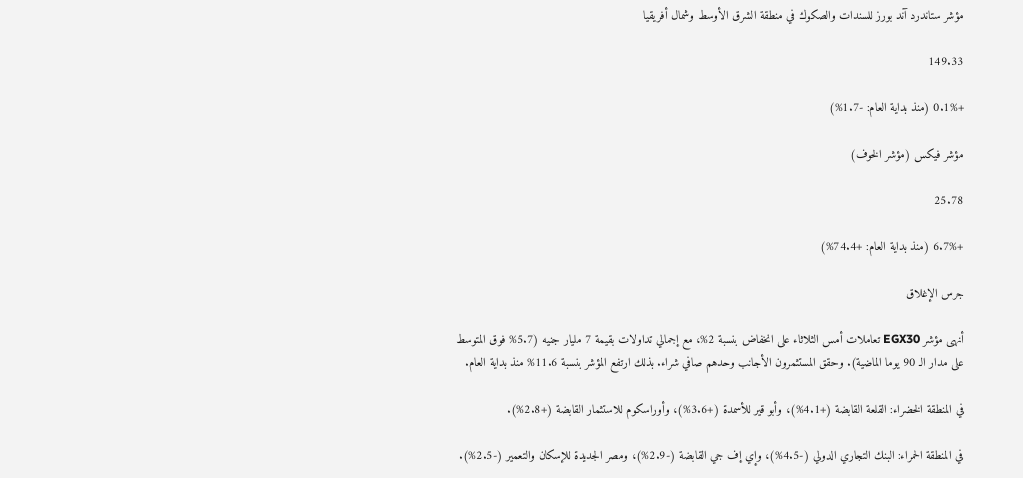مؤشر ستاندرد آند بورز للسندات والصكوك في منطقة الشرق الأوسط وشمال أفريقيا

149.33

+0.1% (منذ بداية العام: -1.7%)

مؤشر فيكس (مؤشر الخوف)

25.78

+6.7% (منذ بداية العام: +74.4%)

جرس الإغلاق

أنهى مؤشر EGX30 تعاملات أمس الثلاثاء على انخفاض بنسبة 2%، مع إجمالي تداولات بقيمة 7 مليار جنيه (5.7% فوق المتوسط على مدار الـ 90 يوما الماضية). وحقق المستثمرون الأجانب وحدهم صافي شراء. بذلك ارتفع المؤشر بنسبة 11.6% منذ بداية العام.

في المنطقة الخضراء: القلعة القابضة (+4.1%)، وأبو قير للأسمدة (+3.6%)، وأوراسكوم للاستثمار القابضة (+2.8%).

في المنطقة الحمراء: البنك التجاري الدولي (-4.5%)، وإي إف جي القابضة (-2.9%)، ومصر الجديدة للإسكان والتعمير (-2.5%).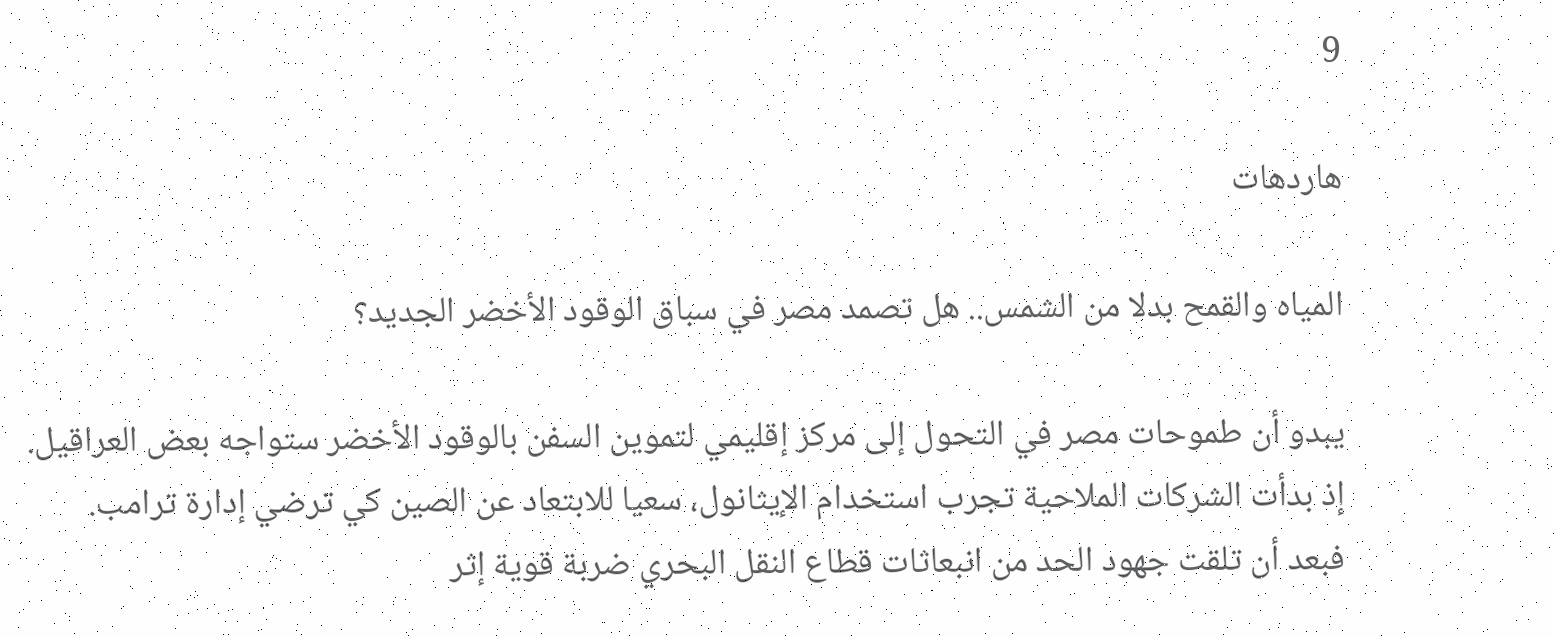9

هاردهات

المياه والقمح بدلا من الشمس.. هل تصمد مصر في سباق الوقود الأخضر الجديد؟

يبدو أن طموحات مصر في التحول إلى مركز إقليمي لتموين السفن بالوقود الأخضر ستواجه بعض العراقيل. إذ بدأت الشركات الملاحية تجرب استخدام الإيثانول، سعيا للابتعاد عن الصين كي ترضي إدارة ترامب. فبعد أن تلقت جهود الحد من انبعاثات قطاع النقل البحري ضربة قوية إثر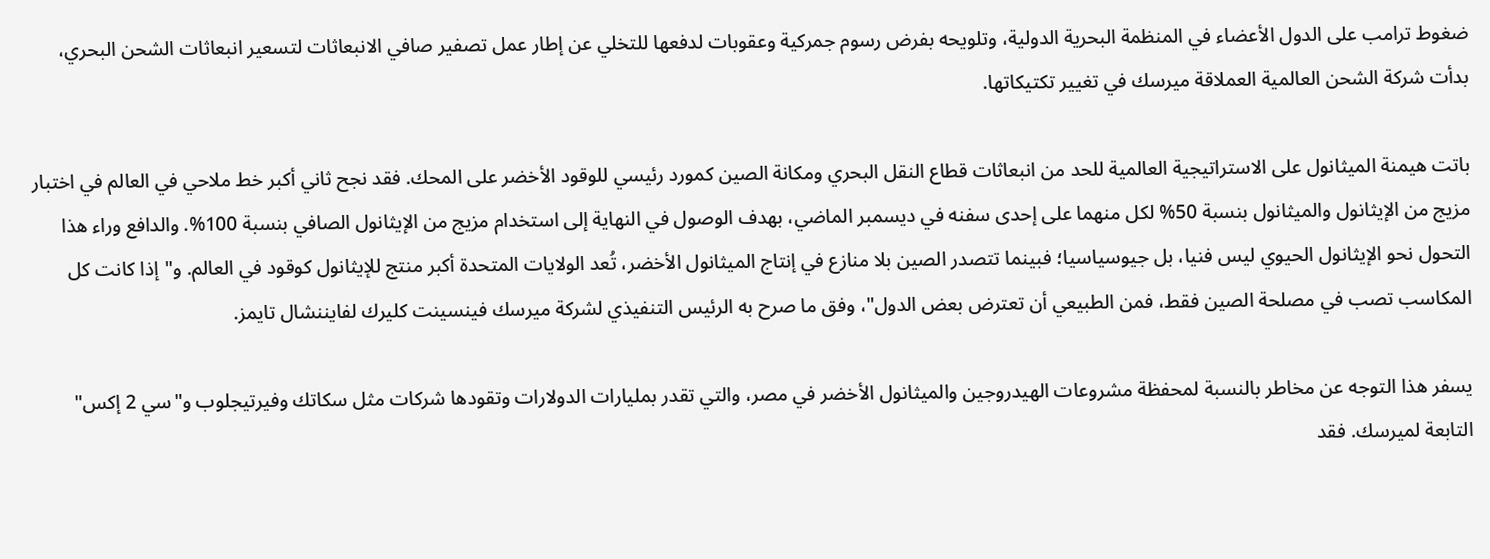ضغوط ترامب على الدول الأعضاء في المنظمة البحرية الدولية، وتلويحه بفرض رسوم جمركية وعقوبات لدفعها للتخلي عن إطار عمل تصفير صافي الانبعاثات لتسعير انبعاثات الشحن البحري، بدأت شركة الشحن العالمية العملاقة ميرسك في تغيير تكتيكاتها.

باتت هيمنة الميثانول على الاستراتيجية العالمية للحد من انبعاثات قطاع النقل البحري ومكانة الصين كمورد رئيسي للوقود الأخضر على المحك. فقد نجح ثاني أكبر خط ملاحي في العالم في اختبار مزيج من الإيثانول والميثانول بنسبة 50% لكل منهما على إحدى سفنه في ديسمبر الماضي، بهدف الوصول في النهاية إلى استخدام مزيج من الإيثانول الصافي بنسبة 100%. والدافع وراء هذا التحول نحو الإيثانول الحيوي ليس فنيا، بل جيوسياسيا؛ فبينما تتصدر الصين بلا منازع في إنتاج الميثانول الأخضر، تُعد الولايات المتحدة أكبر منتج للإيثانول كوقود في العالم. و"إذا كانت كل المكاسب تصب في مصلحة الصين فقط، فمن الطبيعي أن تعترض بعض الدول"، وفق ما صرح به الرئيس التنفيذي لشركة ميرسك فينسينت كليرك لفايننشال تايمز.

يسفر هذا التوجه عن مخاطر بالنسبة لمحفظة مشروعات الهيدروجين والميثانول الأخضر في مصر، والتي تقدر بمليارات الدولارات وتقودها شركات مثل سكاتك وفيرتيجلوب و"سي 2 إكس" التابعة لميرسك. فقد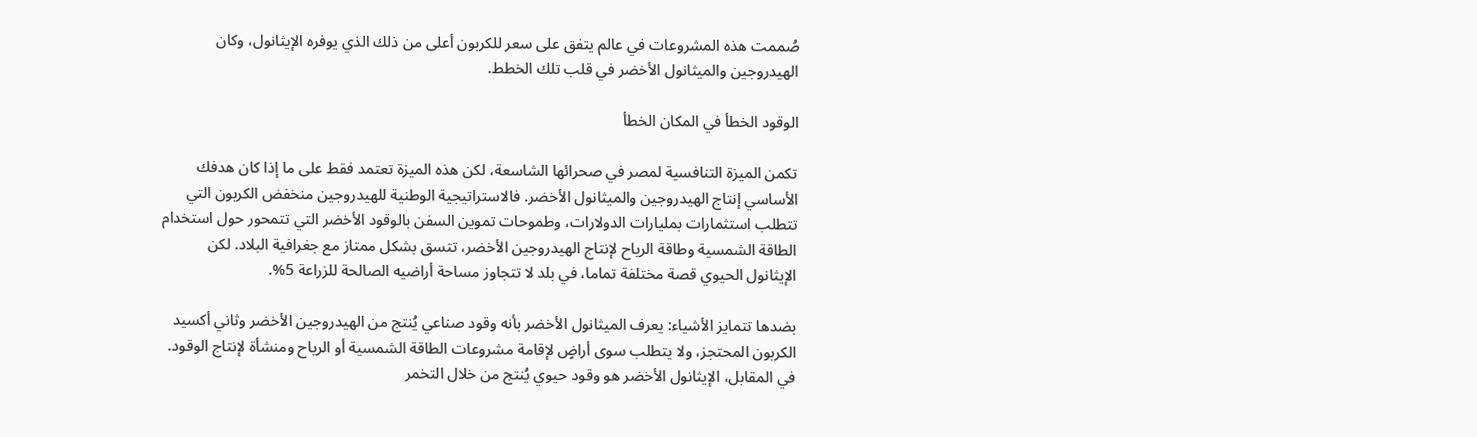صُممت هذه المشروعات في عالم يتفق على سعر للكربون أعلى من ذلك الذي يوفره الإيثانول، وكان الهيدروجين والميثانول الأخضر في قلب تلك الخطط.

الوقود الخطأ في المكان الخطأ

تكمن الميزة التنافسية لمصر في صحرائها الشاسعة، لكن هذه الميزة تعتمد فقط على ما إذا كان هدفك الأساسي إنتاج الهيدروجين والميثانول الأخضر. فالاستراتيجية الوطنية للهيدروجين منخفض الكربون التي تتطلب استثمارات بمليارات الدولارات، وطموحات تموين السفن بالوقود الأخضر التي تتمحور حول استخدام الطاقة الشمسية وطاقة الرياح لإنتاج الهيدروجين الأخضر، تتسق بشكل ممتاز مع جغرافية البلاد. لكن الإيثانول الحيوي قصة مختلفة تماما، في بلد لا تتجاوز مساحة أراضيه الصالحة للزراعة 5%.

بضدها تتمايز الأشياء: يعرف الميثانول الأخضر بأنه وقود صناعي يُنتج من الهيدروجين الأخضر وثاني أكسيد الكربون المحتجز، ولا يتطلب سوى أراضٍ لإقامة مشروعات الطاقة الشمسية أو الرياح ومنشأة لإنتاج الوقود. في المقابل، الإيثانول الأخضر هو وقود حيوي يُنتج من خلال التخمر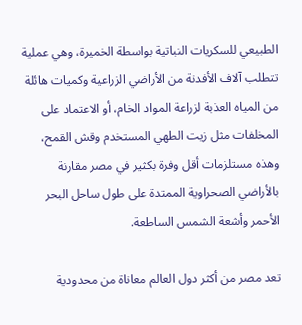الطبيعي للسكريات النباتية بواسطة الخميرة، وهي عملية تتطلب آلاف الأفدنة من الأراضي الزراعية وكميات هائلة من المياه العذبة لزراعة المواد الخام، أو الاعتماد على المخلفات مثل زيت الطهي المستخدم وقش القمح، وهذه مستلزمات أقل وفرة بكثير في مصر مقارنة بالأراضي الصحراوية الممتدة على طول ساحل البحر الأحمر وأشعة الشمس الساطعة.

تعد مصر من أكثر دول العالم معاناة من محدودية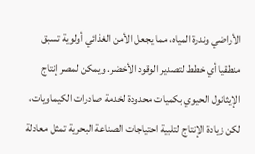الأراضي وندرة المياه، مما يجعل الأمن الغذائي أولوية تسبق منطقيا أي خطط لتصدير الوقود الأخضر. ويمكن لمصر إنتاج الإيثانول الحيوي بكميات محدودة لخدمة صادرات الكيماويات، لكن زيادة الإنتاج لتلبية احتياجات الصناعة البحرية تمثل معادلة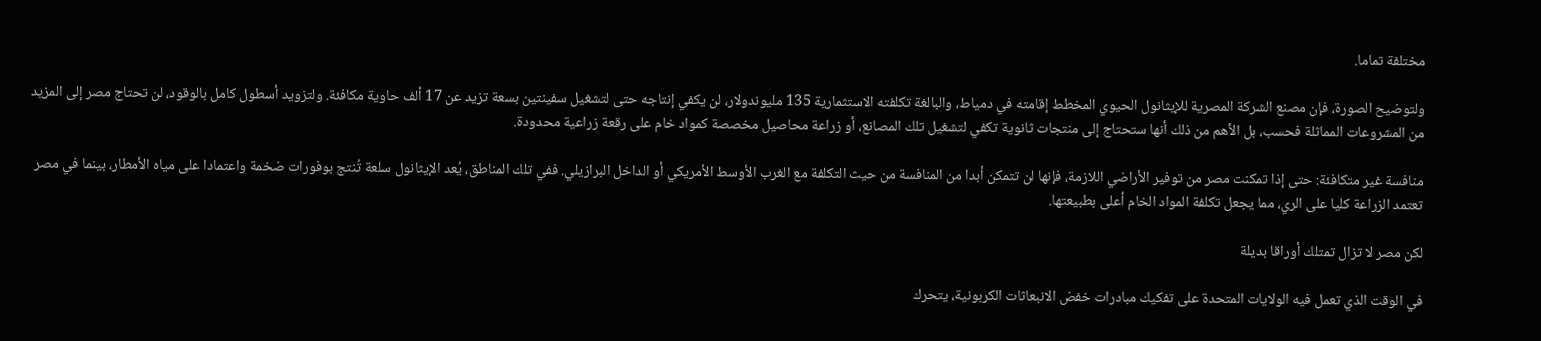مختلفة تماما.

ولتوضيح الصورة، فإن مصنع الشركة المصرية للإيثانول الحيوي المخطط إقامته في دمياط، والبالغة تكلفته الاستثمارية 135 مليوندولار، لن يكفي إنتاجه حتى لتشغيل سفينتين بسعة تزيد عن 17 ألف حاوية مكافئة. ولتزويد أسطول كامل بالوقود، لن تحتاج مصر إلى المزيد من المشروعات المماثلة فحسب، بل الأهم من ذلك أنها ستحتاج إلى منتجات ثانوية تكفي لتشغيل تلك المصانع، أو زراعة محاصيل مخصصة كمواد خام على رقعة زراعية محدودة.

منافسة غير متكافئة: حتى إذا تمكنت مصر من توفير الأراضي اللازمة، فإنها لن تتمكن أبدا من المنافسة من حيث التكلفة مع الغرب الأوسط الأمريكي أو الداخل البرازيلي. ففي تلك المناطق، يُعد الإيثانول سلعة تُنتج بوفورات ضخمة واعتمادا على مياه الأمطار، بينما في مصر تعتمد الزراعة كليا على الري، مما يجعل تكلفة المواد الخام أعلى بطبيعتها.

لكن مصر لا تزال تمتلك أوراقا بديلة

في الوقت الذي تعمل فيه الولايات المتحدة على تفكيك مبادرات خفض الانبعاثات الكربونية، يتحرك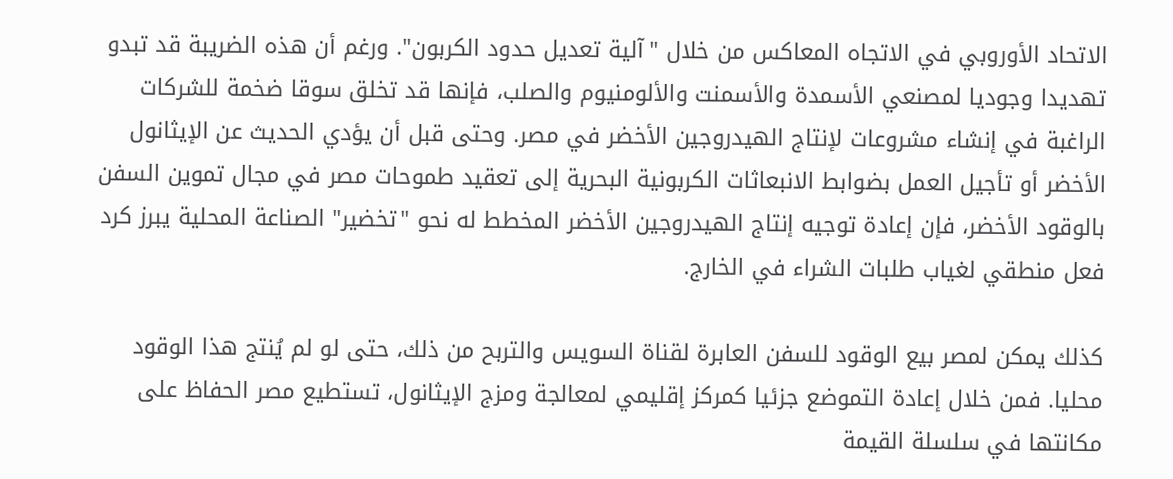الاتحاد الأوروبي في الاتجاه المعاكس من خلال "آلية تعديل حدود الكربون". ورغم أن هذه الضريبة قد تبدو تهديدا وجوديا لمصنعي الأسمدة والأسمنت والألومنيوم والصلب، فإنها قد تخلق سوقا ضخمة للشركات الراغبة في إنشاء مشروعات لإنتاج الهيدروجين الأخضر في مصر. وحتى قبل أن يؤدي الحديث عن الإيثانول الأخضر أو تأجيل العمل بضوابط الانبعاثات الكربونية البحرية إلى تعقيد طموحات مصر في مجال تموين السفن بالوقود الأخضر، فإن إعادة توجيه إنتاج الهيدروجين الأخضر المخطط له نحو "تخضير" الصناعة المحلية يبرز كرد فعل منطقي لغياب طلبات الشراء في الخارج.

كذلك يمكن لمصر بيع الوقود للسفن العابرة لقناة السويس والتربح من ذلك، حتى لو لم يُنتج هذا الوقود محليا. فمن خلال إعادة التموضع جزئيا كمركز إقليمي لمعالجة ومزج الإيثانول، تستطيع مصر الحفاظ على مكانتها في سلسلة القيمة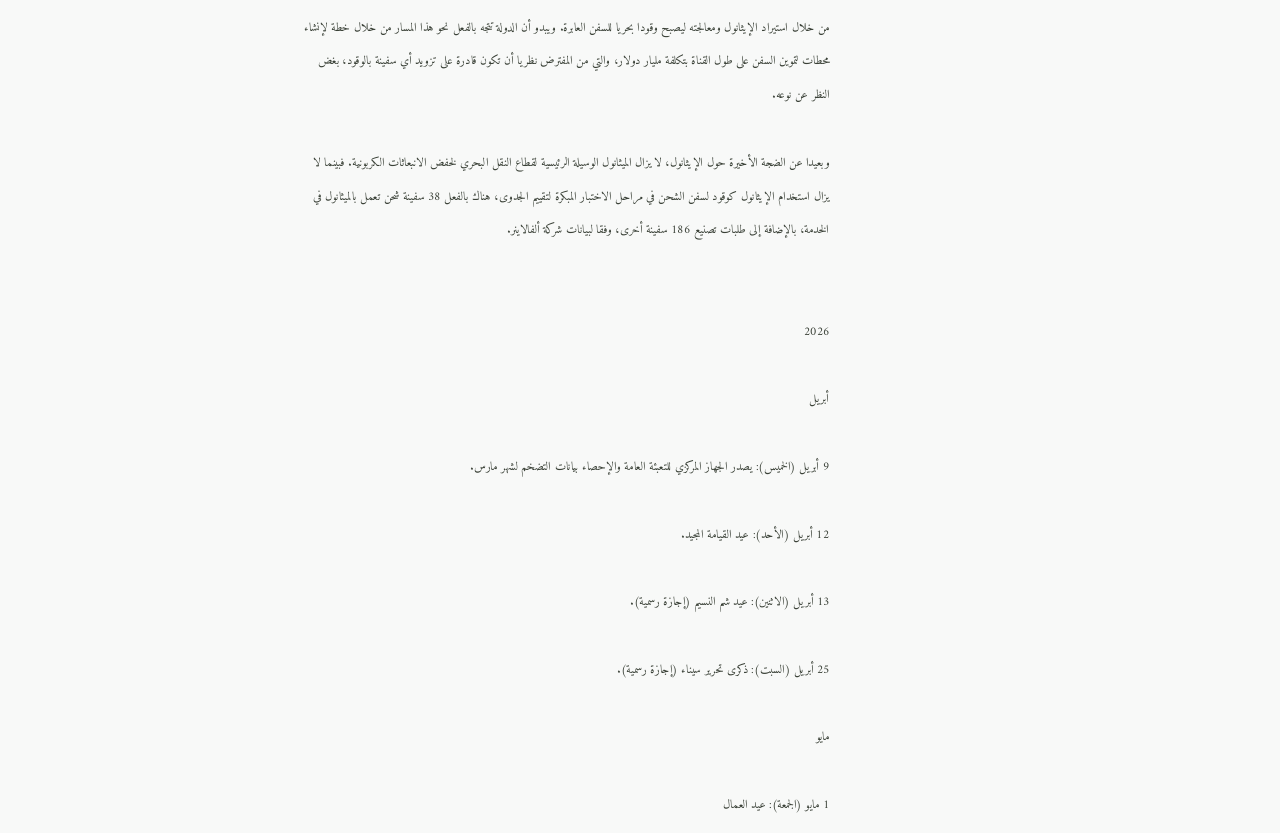من خلال استيراد الإيثانول ومعالجته ليصبح وقودا بحريا للسفن العابرة. ويبدو أن الدولة تتجه بالفعل نحو هذا المسار من خلال خطة لإنشاء محطات لتموين السفن على طول القناة بتكلفة مليار دولار، والتي من المفترض نظريا أن تكون قادرة على تزويد أي سفينة بالوقود، بغض النظر عن نوعه.

وبعيدا عن الضجة الأخيرة حول الإيثانول، لا يزال الميثانول الوسيلة الرئيسية لقطاع النقل البحري لخفض الانبعاثات الكربونية. فبينما لا يزال استخدام الإيثانول كوقود لسفن الشحن في مراحل الاختبار المبكرة لتقييم الجدوى، هناك بالفعل 38 سفينة شحن تعمل بالميثانول في الخدمة، بالإضافة إلى طلبات تصنيع 186 سفينة أخرى، وفقا لبيانات شركة ألفالاينر.


2026

أبريل

9 أبريل (الخميس): يصدر الجهاز المركزي للتعبئة العامة والإحصاء بيانات التضخم لشهر مارس.

12 أبريل (الأحد): عيد القيامة المجيد.

13 أبريل (الاثنين): عيد شم النسيم (إجازة رسمية).

25 أبريل (السبت): ذكرى تحرير سيناء (إجازة رسمية).

مايو

1 مايو (الجمعة): عيد العمال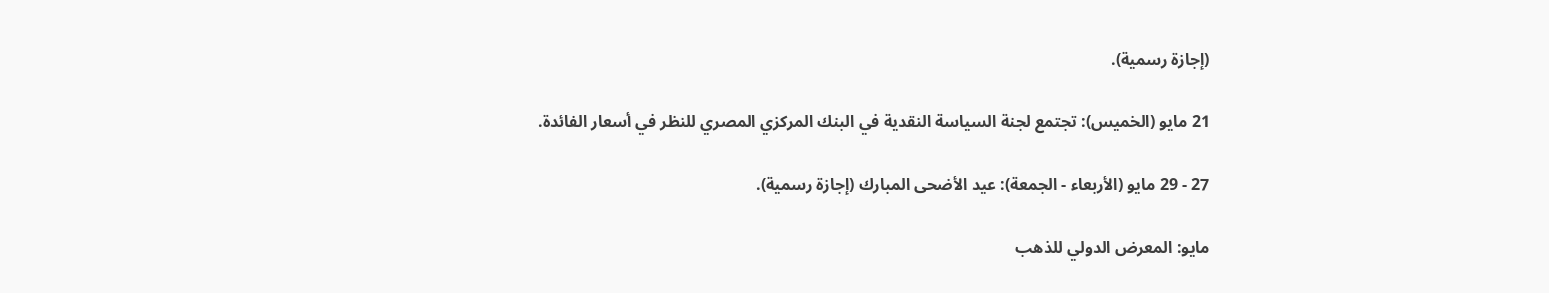(إجازة رسمية).

21 مايو (الخميس): تجتمع لجنة السياسة النقدية في البنك المركزي المصري للنظر في أسعار الفائدة.

27 - 29 مايو (الأربعاء - الجمعة): عيد الأضحى المبارك (إجازة رسمية).

مايو: المعرض الدولي للذهب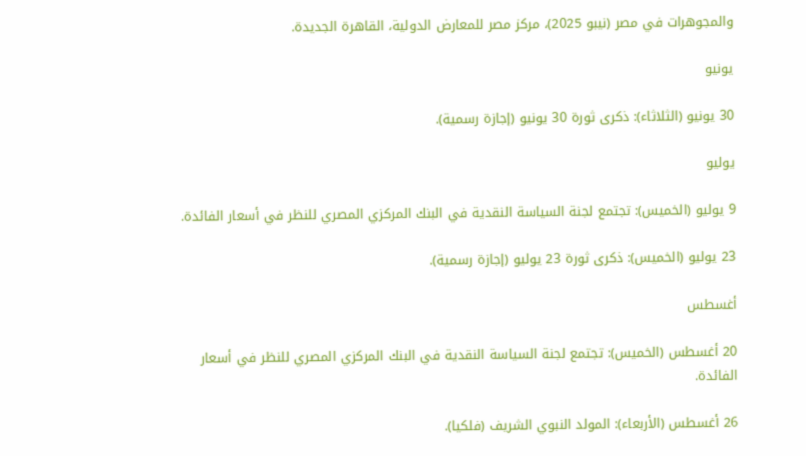والمجوهرات في مصر (نيبو 2025)، مركز مصر للمعارض الدولية، القاهرة الجديدة.

يونيو

30 يونيو (الثلاثاء): ذكرى ثورة 30 يونيو (إجازة رسمية).

يوليو

9 يوليو (الخميس): تجتمع لجنة السياسة النقدية في البنك المركزي المصري للنظر في أسعار الفائدة.

23 يوليو (الخميس): ذكرى ثورة 23 يوليو (إجازة رسمية).

أغسطس

20 أغسطس (الخميس): تجتمع لجنة السياسة النقدية في البنك المركزي المصري للنظر في أسعار الفائدة.

26 أغسطس (الأربعاء): المولد النبوي الشريف (فلكيا).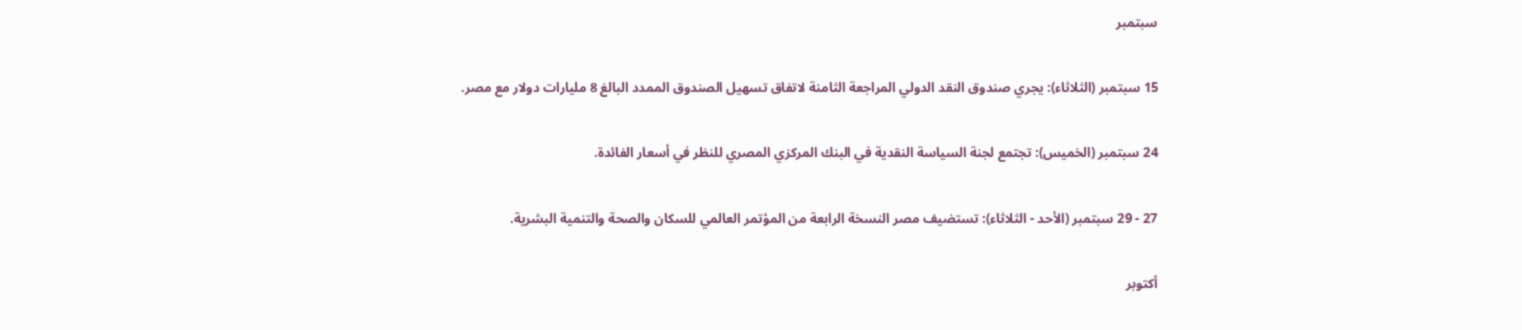سبتمبر

15 سبتمبر (الثلاثاء): يجري صندوق النقد الدولي المراجعة الثامنة لاتفاق تسهيل الصندوق الممدد البالغ 8 مليارات دولار مع مصر.

24 سبتمبر (الخميس): تجتمع لجنة السياسة النقدية في البنك المركزي المصري للنظر في أسعار الفائدة.

27 - 29 سبتمبر (الأحد - الثلاثاء): تستضيف مصر النسخة الرابعة من المؤتمر العالمي للسكان والصحة والتنمية البشرية.

أكتوبر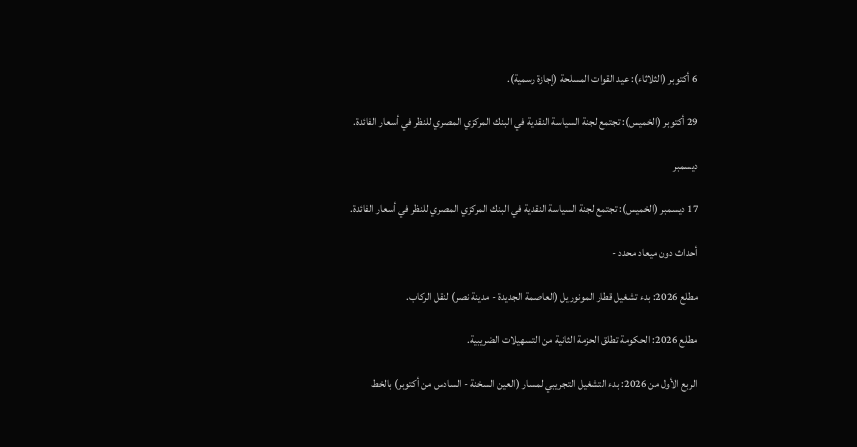6 أكتوبر (الثلاثاء): عيد القوات المسلحة (إجازة رسمية).

29 أكتوبر (الخميس): تجتمع لجنة السياسة النقدية في البنك المركزي المصري للنظر في أسعار الفائدة.

ديسمبر

17 ديسمبر (الخميس): تجتمع لجنة السياسة النقدية في البنك المركزي المصري للنظر في أسعار الفائدة.

أحداث دون ميعاد محدد -

مطلع 2026: بدء تشغيل قطار المونوريل (العاصمة الجديدة - مدينة نصر) لنقل الركاب.

مطلع 2026: الحكومة تطلق الحزمة الثانية من التسهيلات الضريبية.

الربع الأول من 2026: بدء التشغيل التجريبي لمسار (العين السخنة - السادس من أكتوبر) بالخط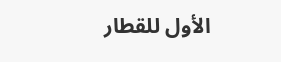الأول للقطار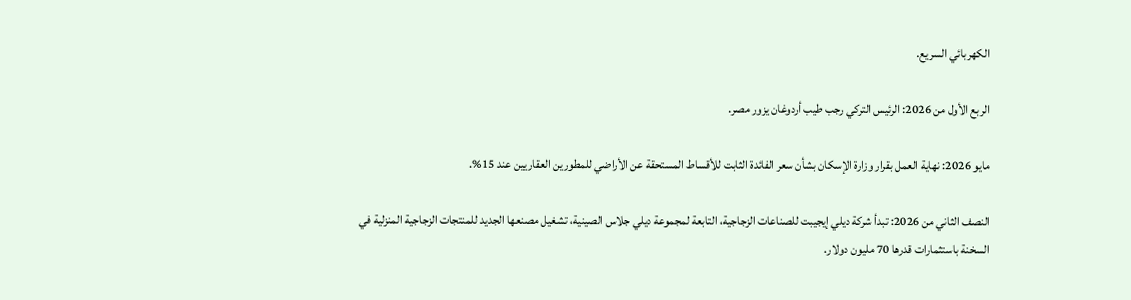الكهربائي السريع.

الربع الأول من 2026: الرئيس التركي رجب طيب أردوغان يزور مصر.

مايو 2026: نهاية العمل بقرار وزارة الإسكان بشأن سعر الفائدة الثابت للأقساط المستحقة عن الأراضي للمطورين العقاريين عند 15%.

النصف الثاني من 2026: تبدأ شركة ديلي إيجيبت للصناعات الزجاجية، التابعة لمجموعة ديلي جلاس الصينية، تشغيل مصنعها الجديد للمنتجات الزجاجية المنزلية في السخنة باستثمارات قدرها 70 مليون دولار.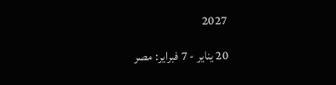2027

20 يناير - 7 فبراير: مصر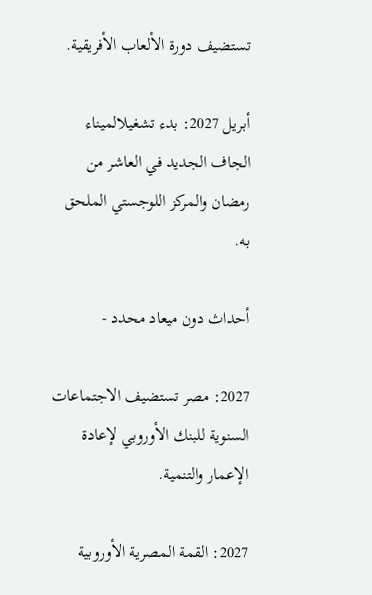تستضيف دورة الألعاب الأفريقية.

أبريل 2027: بدء تشغيلالميناء الجاف الجديد في العاشر من رمضان والمركز اللوجستي الملحق به.

أحداث دون ميعاد محدد -

2027: مصر تستضيف الاجتماعات السنوية للبنك الأوروبي لإعادة الإعمار والتنمية.

2027: القمة المصرية الأوروبية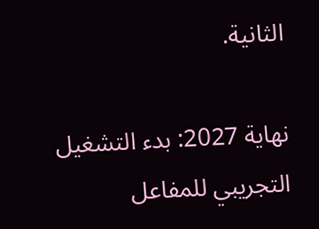الثانية.

نهاية 2027: بدء التشغيل التجريبي للمفاعل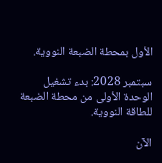الأول بمحطة الضبعة النووية.

سبتمبر 2028: بدء تشغيل الوحدة الأولى من محطة الضبعة للطاقة النووية.

الآن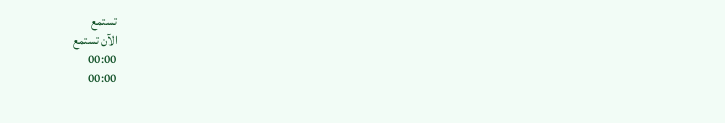تستمع
الآن تستمع
00:00
00:00